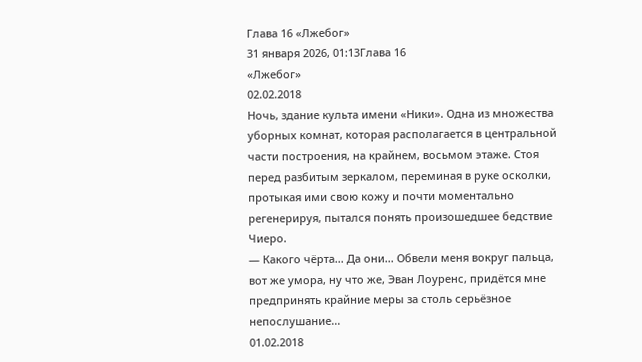Глава 16 «Лжебог»
31 января 2026, 01:13Глава 16
«Лжебог»
02.02.2018
Ночь, здание культа имени «Ники». Одна из множества уборных комнат, которая располагается в центральной части построения, на крайнем, восьмом этаже. Стоя перед разбитым зеркалом, переминая в руке осколки, протыкая ими свою кожу и почти моментально регенерируя, пытался понять произошедшее бедствие Чиеро.
— Какого чёрта... Да они... Обвели меня вокруг пальца, вот же умора, ну что же, Эван Лоуренс, придётся мне предпринять крайние меры за столь серьёзное непослушание...
01.02.2018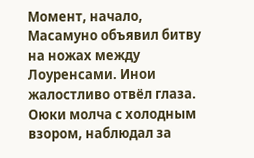Момент, начало, Масамуно объявил битву на ножах между Лоуренсами. Инои жалостливо отвёл глаза. Оюки молча с холодным взором, наблюдал за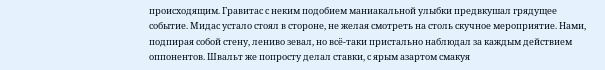происходящим. Гравитас с неким подобием маниакальной улыбки предвкушал грядущее событие. Мидас устало стоял в стороне, не желая смотреть на столь скучное мероприятие. Нами, подпирая собой стену, лениво зевал, но всё-таки пристально наблюдал за каждым действием оппонентов. Швальт же попросту делал ставки, с ярым азартом смакуя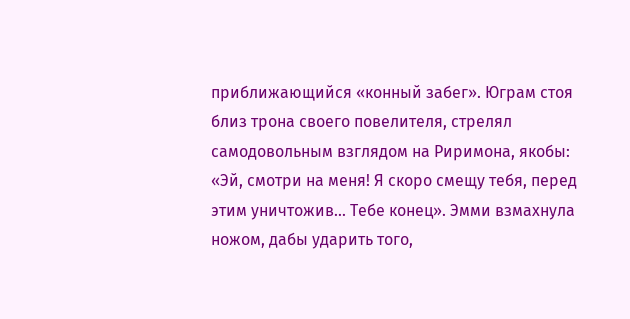приближающийся «конный забег». Юграм стоя близ трона своего повелителя, стрелял самодовольным взглядом на Риримона, якобы: «Эй, смотри на меня! Я скоро смещу тебя, перед этим уничтожив... Тебе конец». Эмми взмахнула ножом, дабы ударить того,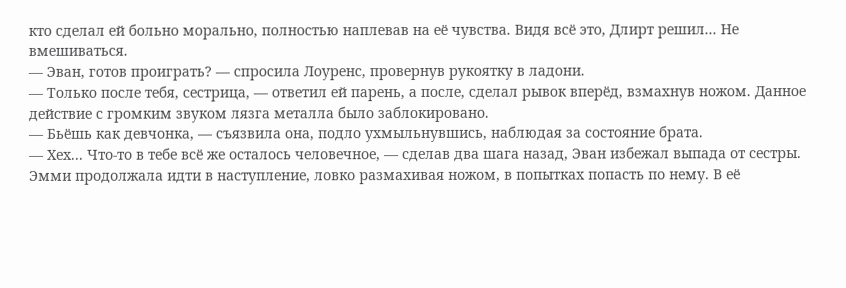кто сделал ей больно морально, полностью наплевав на её чувства. Видя всё это, Длирт решил... Не вмешиваться.
— Эван, готов проиграть? — спросила Лоуренс, провернув рукоятку в ладони.
— Только после тебя, сестрица, — ответил ей парень, а после, сделал рывок вперёд, взмахнув ножом. Данное действие с громким звуком лязга металла было заблокировано.
— Бьёшь как девчонка, — съязвила она, подло ухмыльнувшись, наблюдая за состояние брата.
— Хех... Что-то в тебе всё же осталось человечное, — сделав два шага назад, Эван избежал выпада от сестры.
Эмми продолжала идти в наступление, ловко размахивая ножом, в попытках попасть по нему. В её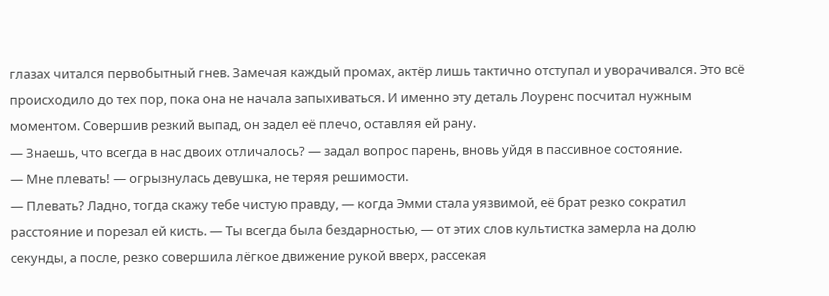глазах читался первобытный гнев. Замечая каждый промах, актёр лишь тактично отступал и уворачивался. Это всё происходило до тех пор, пока она не начала запыхиваться. И именно эту деталь Лоуренс посчитал нужным моментом. Совершив резкий выпад, он задел её плечо, оставляя ей рану.
— Знаешь, что всегда в нас двоих отличалось? — задал вопрос парень, вновь уйдя в пассивное состояние.
— Мне плевать! — огрызнулась девушка, не теряя решимости.
— Плевать? Ладно, тогда скажу тебе чистую правду, — когда Эмми стала уязвимой, её брат резко сократил расстояние и порезал ей кисть. — Ты всегда была бездарностью, — от этих слов культистка замерла на долю секунды, а после, резко совершила лёгкое движение рукой вверх, рассекая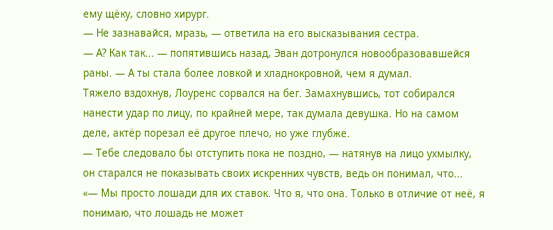ему щёку, словно хирург.
— Не зазнавайся, мразь, — ответила на его высказывания сестра.
— А? Как так... — попятившись назад, Эван дотронулся новообразовавшейся раны. — А ты стала более ловкой и хладнокровной, чем я думал.
Тяжело вздохнув, Лоуренс сорвался на бег. Замахнувшись, тот собирался нанести удар по лицу, по крайней мере, так думала девушка. Но на самом деле, актёр порезал её другое плечо, но уже глубже.
— Тебе следовало бы отступить пока не поздно, — натянув на лицо ухмылку, он старался не показывать своих искренних чувств, ведь он понимал, что...
«— Мы просто лошади для их ставок. Что я, что она. Только в отличие от неё, я понимаю, что лошадь не может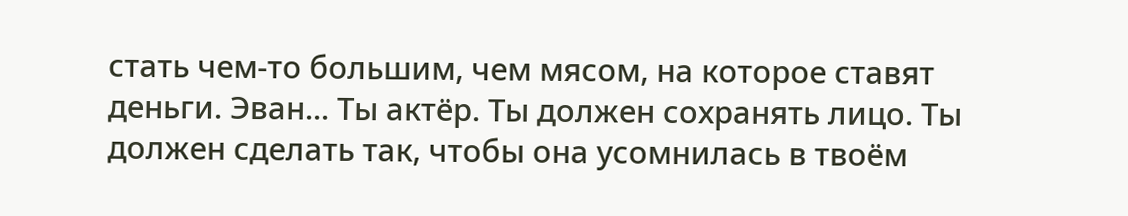стать чем-то большим, чем мясом, на которое ставят деньги. Эван... Ты актёр. Ты должен сохранять лицо. Ты должен сделать так, чтобы она усомнилась в твоём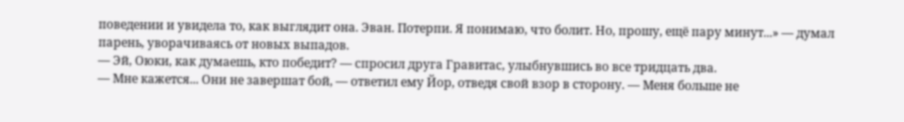поведении и увидела то, как выглядит она. Эван. Потерпи. Я понимаю, что болит. Но, прошу, ещё пару минут...» — думал парень, уворачиваясь от новых выпадов.
— Эй, Оюки, как думаешь, кто победит? — спросил друга Гравитас, улыбнувшись во все тридцать два.
— Мне кажется... Они не завершат бой, — ответил ему Йор, отведя свой взор в сторону. — Меня больше не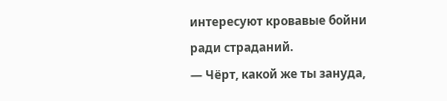интересуют кровавые бойни ради страданий.
— Чёрт, какой же ты зануда,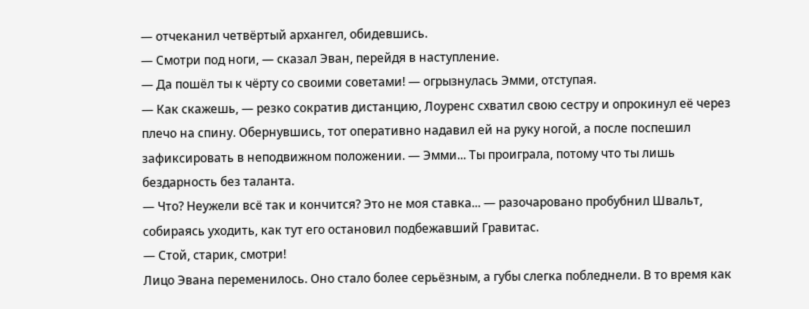— отчеканил четвёртый архангел, обидевшись.
— Смотри под ноги, — сказал Эван, перейдя в наступление.
— Да пошёл ты к чёрту со своими советами! — огрызнулась Эмми, отступая.
— Как скажешь, — резко сократив дистанцию, Лоуренс схватил свою сестру и опрокинул её через плечо на спину. Обернувшись, тот оперативно надавил ей на руку ногой, а после поспешил зафиксировать в неподвижном положении. — Эмми... Ты проиграла, потому что ты лишь бездарность без таланта.
— Что? Неужели всё так и кончится? Это не моя ставка... — разочаровано пробубнил Швальт, собираясь уходить, как тут его остановил подбежавший Гравитас.
— Стой, старик, смотри!
Лицо Эвана переменилось. Оно стало более серьёзным, а губы слегка побледнели. В то время как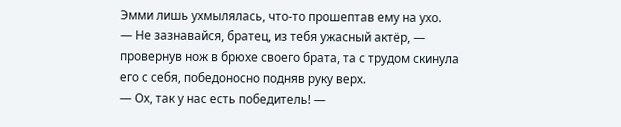Эмми лишь ухмылялась, что-то прошептав ему на ухо.
— Не зазнавайся, братец, из тебя ужасный актёр, — провернув нож в брюхе своего брата, та с трудом скинула его с себя, победоносно подняв руку верх.
— Ох, так у нас есть победитель! —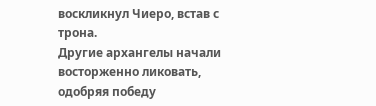воскликнул Чиеро, встав с трона.
Другие архангелы начали восторженно ликовать, одобряя победу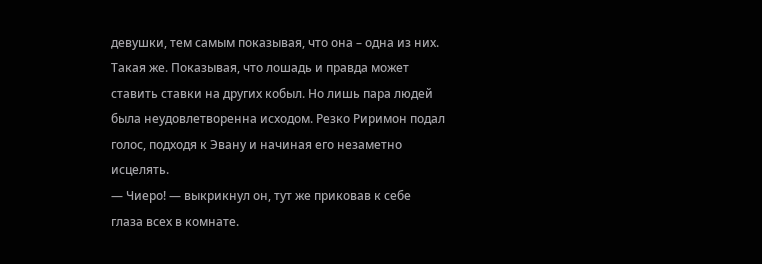девушки, тем самым показывая, что она – одна из них. Такая же. Показывая, что лошадь и правда может ставить ставки на других кобыл. Но лишь пара людей была неудовлетворенна исходом. Резко Риримон подал голос, подходя к Эвану и начиная его незаметно исцелять.
— Чиеро! — выкрикнул он, тут же приковав к себе глаза всех в комнате.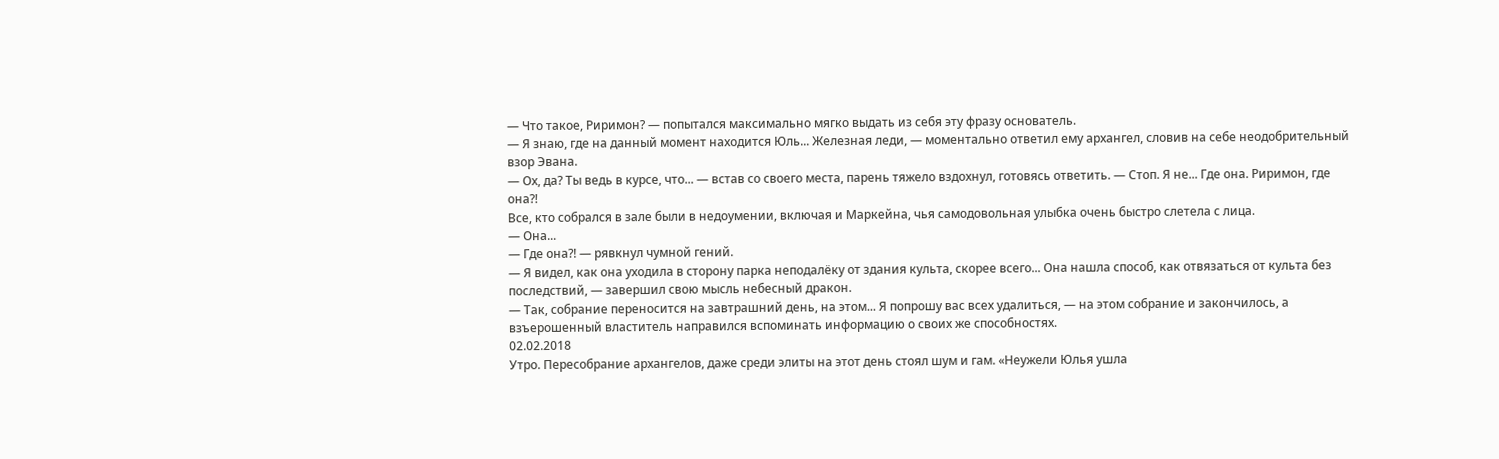— Что такое, Риримон? — попытался максимально мягко выдать из себя эту фразу основатель.
— Я знаю, где на данный момент находится Юль... Железная леди, — моментально ответил ему архангел, словив на себе неодобрительный взор Эвана.
— Ох, да? Ты ведь в курсе, что... — встав со своего места, парень тяжело вздохнул, готовясь ответить. — Стоп. Я не... Где она. Риримон, где она?!
Все, кто собрался в зале были в недоумении, включая и Маркейна, чья самодовольная улыбка очень быстро слетела с лица.
— Она...
— Где она?! — рявкнул чумной гений.
— Я видел, как она уходила в сторону парка неподалёку от здания культа, скорее всего... Она нашла способ, как отвязаться от культа без последствий, — завершил свою мысль небесный дракон.
— Так, собрание переносится на завтрашний день, на этом... Я попрошу вас всех удалиться, — на этом собрание и закончилось, а взъерошенный властитель направился вспоминать информацию о своих же способностях.
02.02.2018
Утро. Пересобрание архангелов, даже среди элиты на этот день стоял шум и гам. «Неужели Юлья ушла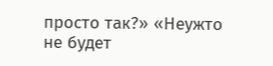просто так?» «Неужто не будет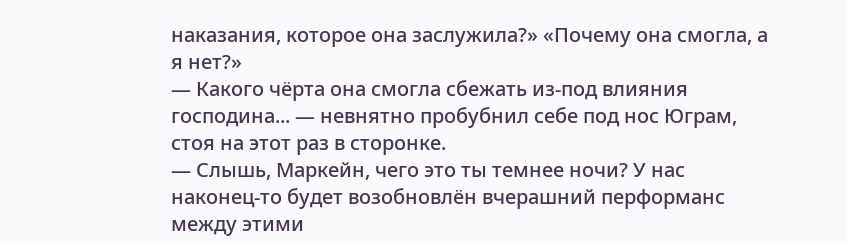наказания, которое она заслужила?» «Почему она смогла, а я нет?»
— Какого чёрта она смогла сбежать из-под влияния господина... — невнятно пробубнил себе под нос Юграм, стоя на этот раз в сторонке.
— Слышь, Маркейн, чего это ты темнее ночи? У нас наконец-то будет возобновлён вчерашний перформанс между этими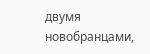двумя новобранцами,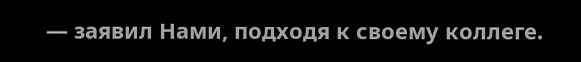— заявил Нами, подходя к своему коллеге.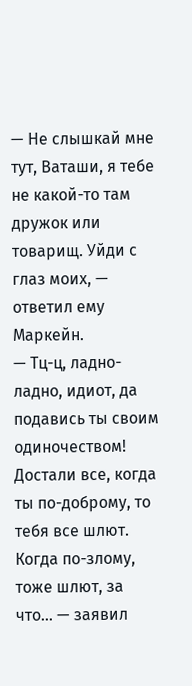— Не слышкай мне тут, Ваташи, я тебе не какой-то там дружок или товарищ. Уйди с глаз моих, — ответил ему Маркейн.
— Тц-ц, ладно-ладно, идиот, да подавись ты своим одиночеством! Достали все, когда ты по-доброму, то тебя все шлют. Когда по-злому, тоже шлют, за что... — заявил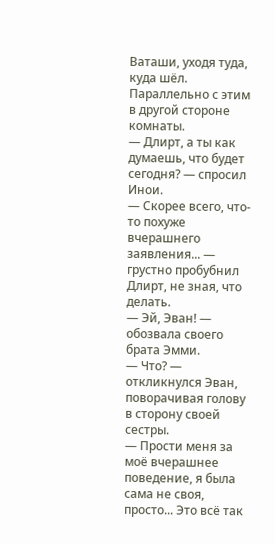Ваташи, уходя туда, куда шёл.
Параллельно с этим в другой стороне комнаты.
— Длирт, а ты как думаешь, что будет сегодня? — спросил Инои.
— Скорее всего, что-то похуже вчерашнего заявления... — грустно пробубнил Длирт, не зная, что делать.
— Эй, Эван! — обозвала своего брата Эмми.
— Что? — откликнулся Эван, поворачивая голову в сторону своей сестры.
— Прости меня за моё вчерашнее поведение, я была сама не своя, просто... Это всё так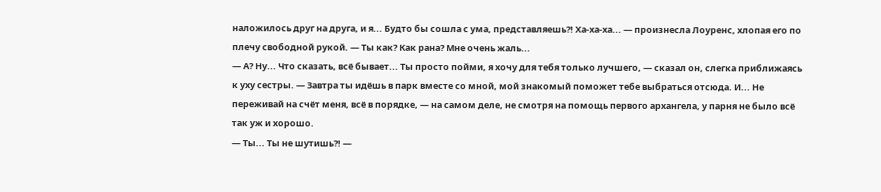наложилось друг на друга, и я... Будто бы сошла с ума, представляешь?! Ха-ха-ха... — произнесла Лоуренс, хлопая его по плечу свободной рукой. — Ты как? Как рана? Мне очень жаль...
— А? Ну... Что сказать, всё бывает... Ты просто пойми, я хочу для тебя только лучшего, — сказал он, слегка приближаясь к уху сестры. — Завтра ты идёшь в парк вместе со мной, мой знакомый поможет тебе выбраться отсюда. И... Не переживай на счёт меня, всё в порядке, — на самом деле, не смотря на помощь первого архангела, у парня не было всё так уж и хорошо.
— Ты... Ты не шутишь?! —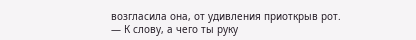возгласила она, от удивления приоткрыв рот.
— К слову, а чего ты руку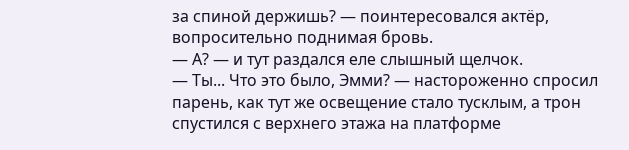за спиной держишь? — поинтересовался актёр, вопросительно поднимая бровь.
— А? — и тут раздался еле слышный щелчок.
— Ты... Что это было, Эмми? — настороженно спросил парень, как тут же освещение стало тусклым, а трон спустился с верхнего этажа на платформе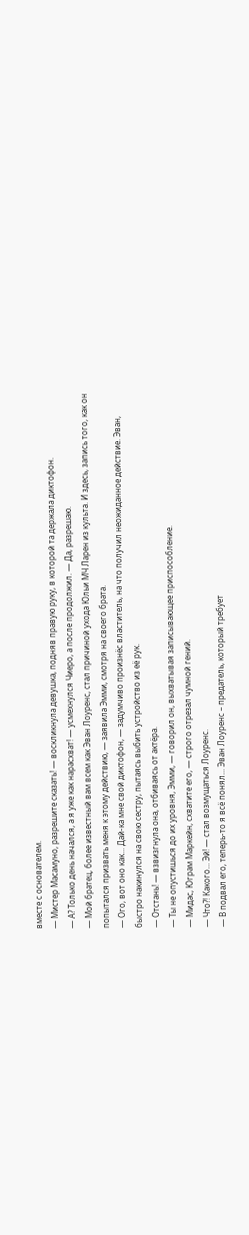вместе с основателем.
— Мистер Масамуно, разрешите сказать! — воскликнула девушка, подняв правую руку, в которой та держала диктофон.
— А? Только день начался, а я уже как нарасхват! — усмехнулся Чиеро, а после продолжил. — Да, разрешаю.
— Мой братец, более известный вам всем как Эван Лоуренс, стал причиной ухода Юльи МЧ Ларен из культа. И здесь, запись того, как он попытался призвать меня к этому действию, — заявила Эмми, смотря на своего брата.
— Ого, вот оно как... Дай-ка мне свой диктофон, — задумчиво произнёс властитель, на что получил неожиданное действие. Эван, быстро накинулся на свою сестру, пытаясь выбить устройство из её рук.
— Отстань! — взвизгнула она, отбиваясь от актёра.
— Ты не опустишься до их уровня, Эмми, — говорил он, выхватывая записывающее приспособление.
— Мидас, Юграм Маркейн, схватите его, — строго отрезал чумной гений.
— Что?! Какого... Эй! — стал возмущаться Лоуренс.
— В подвал его, теперь-то я всё понял... Эван Лоуренс – предатель, который требует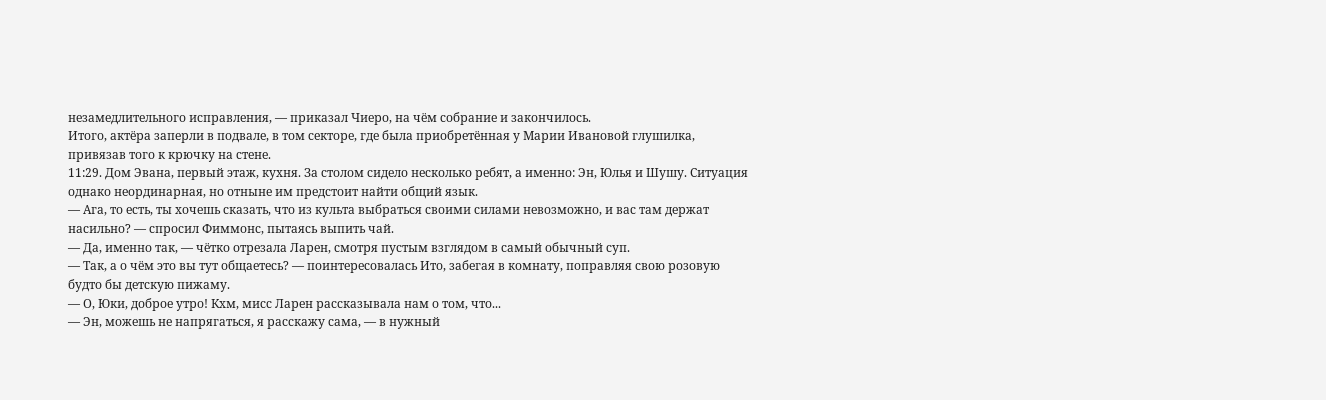незамедлительного исправления, — приказал Чиеро, на чём собрание и закончилось.
Итого, актёра заперли в подвале, в том секторе, где была приобретённая у Марии Ивановой глушилка, привязав того к крючку на стене.
11:29. Дом Эвана, первый этаж, кухня. За столом сидело несколько ребят, а именно: Эн, Юлья и Шушу. Ситуация однако неординарная, но отныне им предстоит найти общий язык.
— Ага, то есть, ты хочешь сказать, что из культа выбраться своими силами невозможно, и вас там держат насильно? — спросил Фиммонс, пытаясь выпить чай.
— Да, именно так, — чётко отрезала Ларен, смотря пустым взглядом в самый обычный суп.
— Так, а о чём это вы тут общаетесь? — поинтересовалась Ито, забегая в комнату, поправляя свою розовую будто бы детскую пижаму.
— О, Юки, доброе утро! Кхм, мисс Ларен рассказывала нам о том, что...
— Эн, можешь не напрягаться, я расскажу сама, — в нужный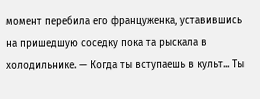момент перебила его француженка, уставившись на пришедшую соседку пока та рыскала в холодильнике. — Когда ты вступаешь в культ... Ты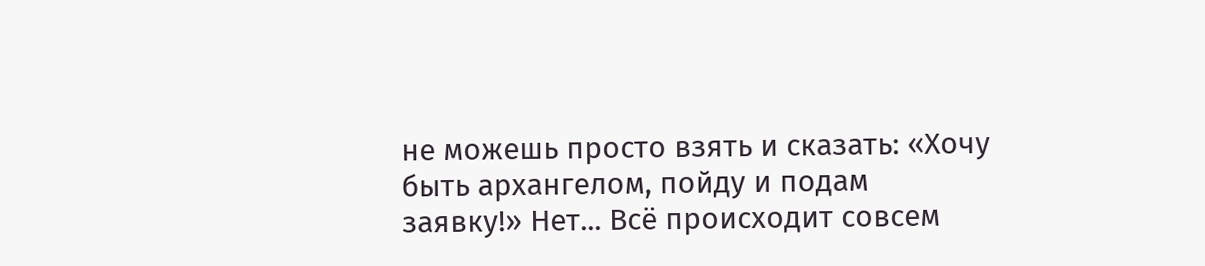не можешь просто взять и сказать: «Хочу быть архангелом, пойду и подам заявку!» Нет... Всё происходит совсем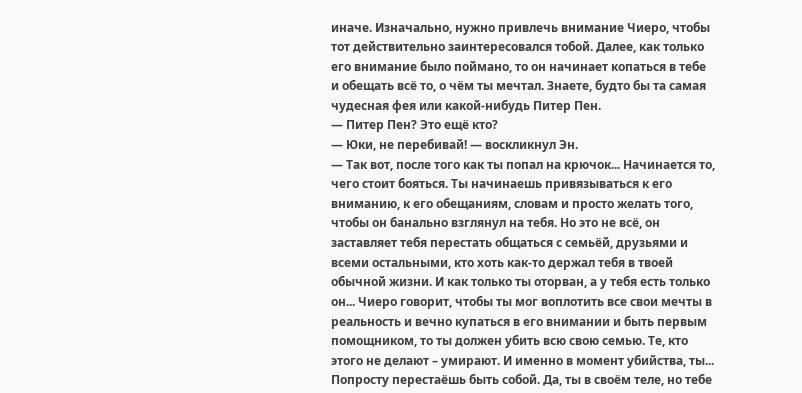иначе. Изначально, нужно привлечь внимание Чиеро, чтобы тот действительно заинтересовался тобой. Далее, как только его внимание было поймано, то он начинает копаться в тебе и обещать всё то, о чём ты мечтал. Знаете, будто бы та самая чудесная фея или какой-нибудь Питер Пен.
— Питер Пен? Это ещё кто?
— Юки, не перебивай! — воскликнул Эн.
— Так вот, после того как ты попал на крючок... Начинается то, чего стоит бояться. Ты начинаешь привязываться к его вниманию, к его обещаниям, словам и просто желать того, чтобы он банально взглянул на тебя. Но это не всё, он заставляет тебя перестать общаться с семьёй, друзьями и всеми остальными, кто хоть как-то держал тебя в твоей обычной жизни. И как только ты оторван, а у тебя есть только он... Чиеро говорит, чтобы ты мог воплотить все свои мечты в реальность и вечно купаться в его внимании и быть первым помощником, то ты должен убить всю свою семью. Те, кто этого не делают – умирают. И именно в момент убийства, ты... Попросту перестаёшь быть собой. Да, ты в своём теле, но тебе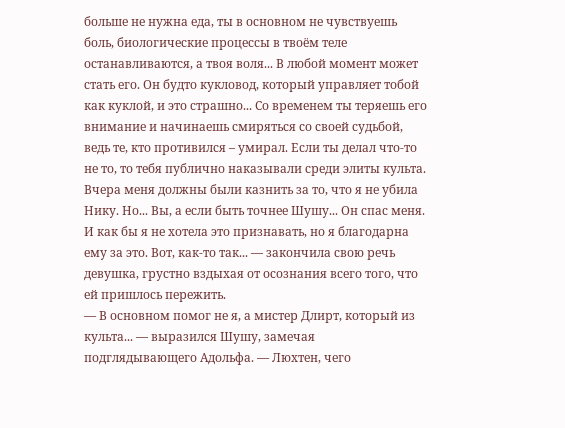больше не нужна еда, ты в основном не чувствуешь боль, биологические процессы в твоём теле останавливаются, а твоя воля... В любой момент может стать его. Он будто кукловод, который управляет тобой как куклой, и это страшно... Со временем ты теряешь его внимание и начинаешь смиряться со своей судьбой, ведь те, кто противился – умирал. Если ты делал что-то не то, то тебя публично наказывали среди элиты культа. Вчера меня должны были казнить за то, что я не убила Нику. Но... Вы, а если быть точнее Шушу... Он спас меня. И как бы я не хотела это признавать, но я благодарна ему за это. Вот, как-то так... — закончила свою речь девушка, грустно вздыхая от осознания всего того, что ей пришлось пережить.
— В основном помог не я, а мистер Длирт, который из культа... — выразился Шушу, замечая подглядывающего Адольфа. — Люхтен, чего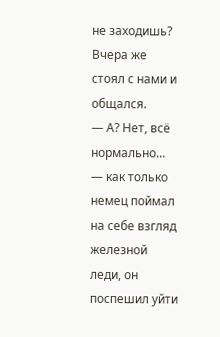не заходишь? Вчера же стоял с нами и общался.
— А? Нет, всё нормально... — как только немец поймал на себе взгляд железной леди, он поспешил уйти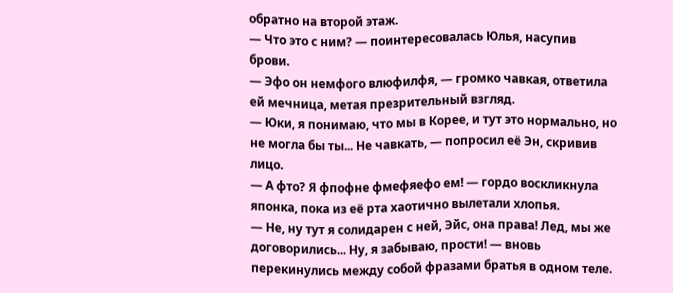обратно на второй этаж.
— Что это с ним? — поинтересовалась Юлья, насупив брови.
— Эфо он немфого влюфилфя, — громко чавкая, ответила ей мечница, метая презрительный взгляд.
— Юки, я понимаю, что мы в Корее, и тут это нормально, но не могла бы ты... Не чавкать, — попросил её Эн, скривив лицо.
— А фто? Я фпофне фмефяефо ем! — гордо воскликнула японка, пока из её рта хаотично вылетали хлопья.
— Не, ну тут я солидарен с ней, Эйс, она права! Лед, мы же договорились... Ну, я забываю, прости! — вновь перекинулись между собой фразами братья в одном теле.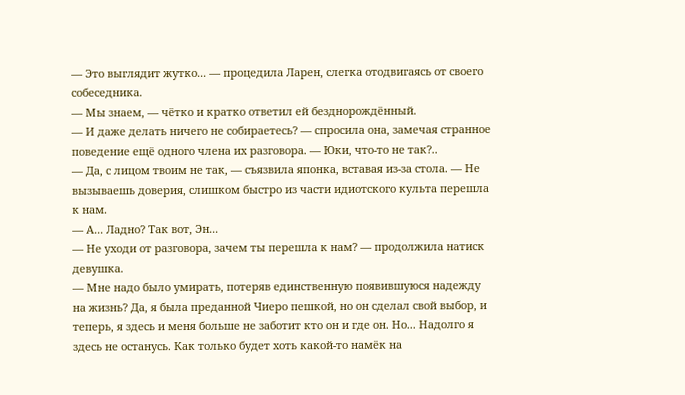— Это выглядит жутко... — процедила Ларен, слегка отодвигаясь от своего собеседника.
— Мы знаем, — чётко и кратко ответил ей безднорождённый.
— И даже делать ничего не собираетесь? — спросила она, замечая странное поведение ещё одного члена их разговора. — Юки, что-то не так?..
— Да, с лицом твоим не так, — съязвила японка, вставая из-за стола. — Не вызываешь доверия, слишком быстро из части идиотского культа перешла к нам.
— А... Ладно? Так вот, Эн...
— Не уходи от разговора, зачем ты перешла к нам? — продолжила натиск девушка.
— Мне надо было умирать, потеряв единственную появившуюся надежду на жизнь? Да, я была преданной Чиеро пешкой, но он сделал свой выбор, и теперь, я здесь и меня больше не заботит кто он и где он. Но... Надолго я здесь не останусь. Как только будет хоть какой-то намёк на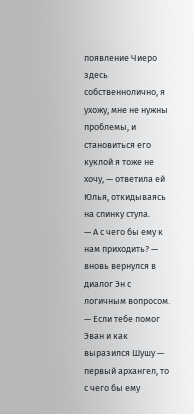появление Чиеро здесь собственнолично, я ухожу, мне не нужны проблемы, и становиться его куклой я тоже не хочу, — ответила ей Юлья, откидываясь на спинку стула.
— А с чего бы ему к нам приходить? — вновь вернулся в диалог Эн с логичным вопросом. — Если тебе помог Эван и как выразился Шушу — первый архангел, то с чего бы ему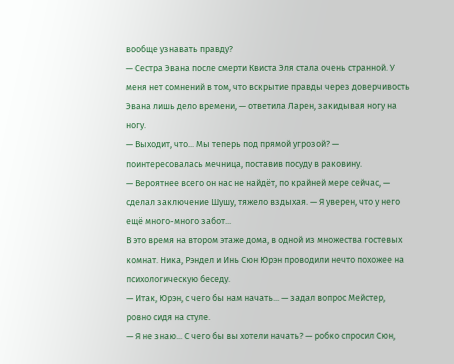вообще узнавать правду?
— Сестра Эвана после смерти Квиста Эля стала очень странной. У меня нет сомнений в том, что вскрытие правды через доверчивость Эвана лишь дело времени, — ответила Ларен, закидывая ногу на ногу.
— Выходит, что... Мы теперь под прямой угрозой? — поинтересовалась мечница, поставив посуду в раковину.
— Вероятнее всего он нас не найдёт, по крайней мере сейчас, — сделал заключение Шушу, тяжело вздыхая. — Я уверен, что у него ещё много-много забот...
В это время на втором этаже дома, в одной из множества гостевых комнат. Ника, Рэндел и Инь Сюн Юрэн проводили нечто похожее на психологическую беседу.
— Итак, Юрэн, с чего бы нам начать... — задал вопрос Мейстер, ровно сидя на стуле.
— Я не знаю... С чего бы вы хотели начать? — робко спросил Сюн,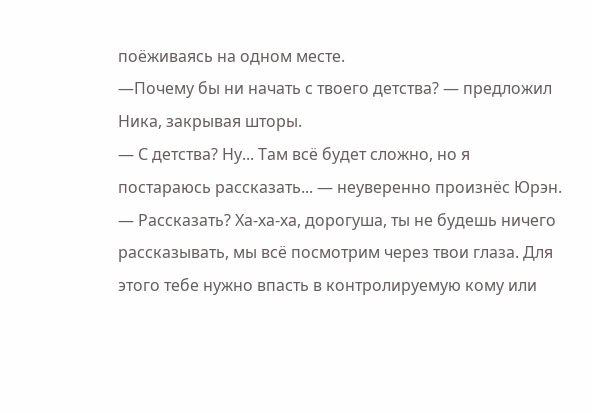поёживаясь на одном месте.
—Почему бы ни начать с твоего детства? — предложил Ника, закрывая шторы.
— С детства? Ну... Там всё будет сложно, но я постараюсь рассказать... — неуверенно произнёс Юрэн.
— Рассказать? Ха-ха-ха, дорогуша, ты не будешь ничего рассказывать, мы всё посмотрим через твои глаза. Для этого тебе нужно впасть в контролируемую кому или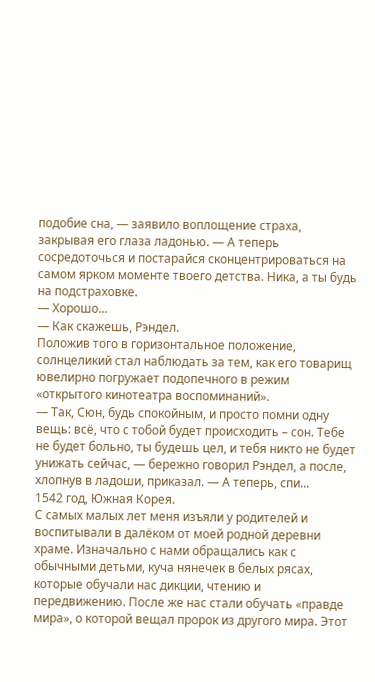подобие сна, — заявило воплощение страха, закрывая его глаза ладонью. — А теперь сосредоточься и постарайся сконцентрироваться на самом ярком моменте твоего детства. Ника, а ты будь на подстраховке.
— Хорошо...
— Как скажешь, Рэндел.
Положив того в горизонтальное положение, солнцеликий стал наблюдать за тем, как его товарищ ювелирно погружает подопечного в режим «открытого кинотеатра воспоминаний».
— Так, Сюн, будь спокойным, и просто помни одну вещь: всё, что с тобой будет происходить – сон. Тебе не будет больно, ты будешь цел, и тебя никто не будет унижать сейчас, — бережно говорил Рэндел, а после, хлопнув в ладоши, приказал. — А теперь, спи...
1542 год, Южная Корея.
С самых малых лет меня изъяли у родителей и воспитывали в далёком от моей родной деревни храме. Изначально с нами обращались как с обычными детьми, куча нянечек в белых рясах, которые обучали нас дикции, чтению и передвижению. После же нас стали обучать «правде мира», о которой вещал пророк из другого мира. Этот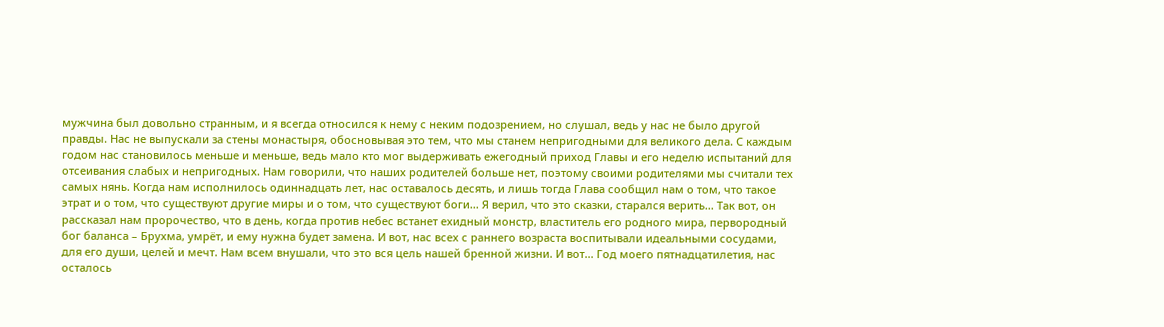мужчина был довольно странным, и я всегда относился к нему с неким подозрением, но слушал, ведь у нас не было другой правды. Нас не выпускали за стены монастыря, обосновывая это тем, что мы станем непригодными для великого дела. С каждым годом нас становилось меньше и меньше, ведь мало кто мог выдерживать ежегодный приход Главы и его неделю испытаний для отсеивания слабых и непригодных. Нам говорили, что наших родителей больше нет, поэтому своими родителями мы считали тех самых нянь. Когда нам исполнилось одиннадцать лет, нас оставалось десять, и лишь тогда Глава сообщил нам о том, что такое этрат и о том, что существуют другие миры и о том, что существуют боги... Я верил, что это сказки, старался верить... Так вот, он рассказал нам пророчество, что в день, когда против небес встанет ехидный монстр, властитель его родного мира, первородный бог баланса – Брухма, умрёт, и ему нужна будет замена. И вот, нас всех с раннего возраста воспитывали идеальными сосудами, для его души, целей и мечт. Нам всем внушали, что это вся цель нашей бренной жизни. И вот... Год моего пятнадцатилетия, нас осталось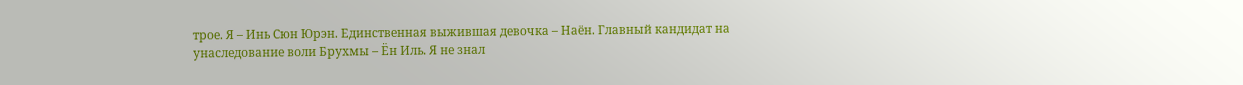трое. Я – Инь Сюн Юрэн. Единственная выжившая девочка – Наён. Главный кандидат на унаследование воли Брухмы – Ён Иль. Я не знал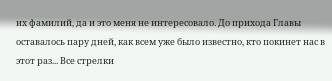их фамилий, да и это меня не интересовало. До прихода Главы оставалось пару дней, как всем уже было известно, кто покинет нас в этот раз... Все стрелки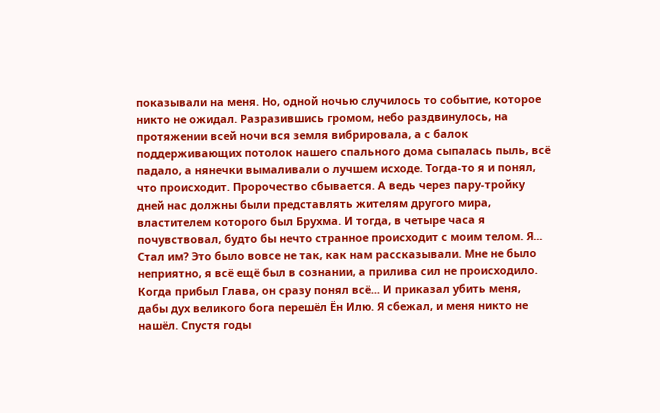показывали на меня. Но, одной ночью случилось то событие, которое никто не ожидал. Разразившись громом, небо раздвинулось, на протяжении всей ночи вся земля вибрировала, а с балок поддерживающих потолок нашего спального дома сыпалась пыль, всё падало, а нянечки вымаливали о лучшем исходе. Тогда-то я и понял, что происходит. Пророчество сбывается. А ведь через пару-тройку дней нас должны были представлять жителям другого мира, властителем которого был Брухма. И тогда, в четыре часа я почувствовал, будто бы нечто странное происходит с моим телом. Я... Стал им? Это было вовсе не так, как нам рассказывали. Мне не было неприятно, я всё ещё был в сознании, а прилива сил не происходило. Когда прибыл Глава, он сразу понял всё... И приказал убить меня, дабы дух великого бога перешёл Ён Илю. Я сбежал, и меня никто не нашёл. Спустя годы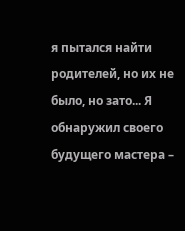я пытался найти родителей, но их не было, но зато... Я обнаружил своего будущего мастера –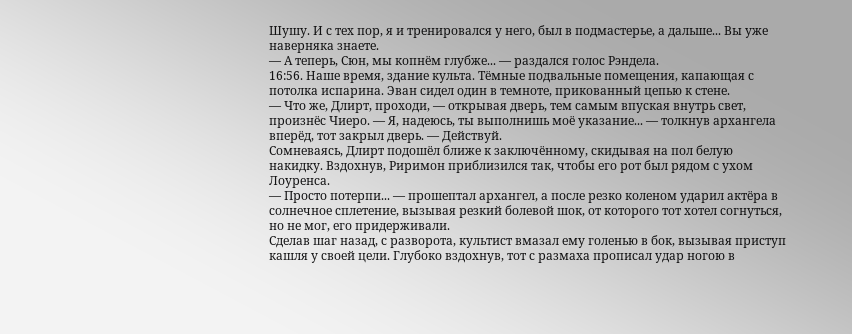Шушу. И с тех пор, я и тренировался у него, был в подмастерье, а дальше... Вы уже наверняка знаете.
— А теперь, Сюн, мы копнём глубже... — раздался голос Рэндела.
16:56. Наше время, здание культа. Тёмные подвальные помещения, капающая с потолка испарина. Эван сидел один в темноте, прикованный цепью к стене.
— Что же, Длирт, проходи, — открывая дверь, тем самым впуская внутрь свет, произнёс Чиеро. — Я, надеюсь, ты выполнишь моё указание... — толкнув архангела вперёд, тот закрыл дверь. — Действуй.
Сомневаясь, Длирт подошёл ближе к заключённому, скидывая на пол белую накидку. Вздохнув, Риримон приблизился так, чтобы его рот был рядом с ухом Лоуренса.
— Просто потерпи... — прошептал архангел, а после резко коленом ударил актёра в солнечное сплетение, вызывая резкий болевой шок, от которого тот хотел согнуться, но не мог, его придерживали.
Сделав шаг назад, с разворота, культист вмазал ему голенью в бок, вызывая приступ кашля у своей цели. Глубоко вздохнув, тот с размаха прописал удар ногою в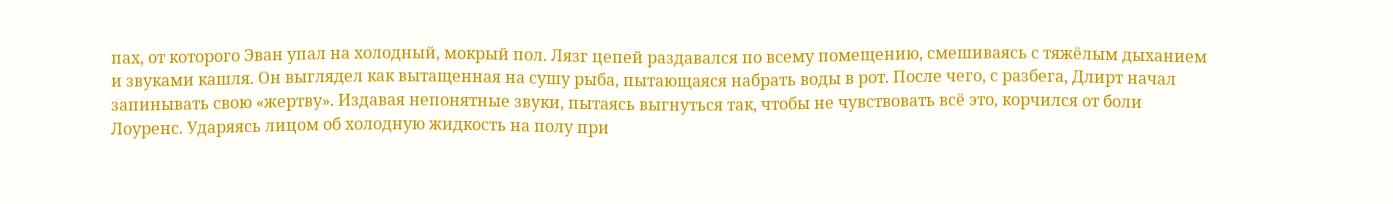пах, от которого Эван упал на холодный, мокрый пол. Лязг цепей раздавался по всему помещению, смешиваясь с тяжёлым дыханием и звуками кашля. Он выглядел как вытащенная на сушу рыба, пытающаяся набрать воды в рот. После чего, с разбега, Длирт начал запинывать свою «жертву». Издавая непонятные звуки, пытаясь выгнуться так, чтобы не чувствовать всё это, корчился от боли Лоуренс. Ударяясь лицом об холодную жидкость на полу при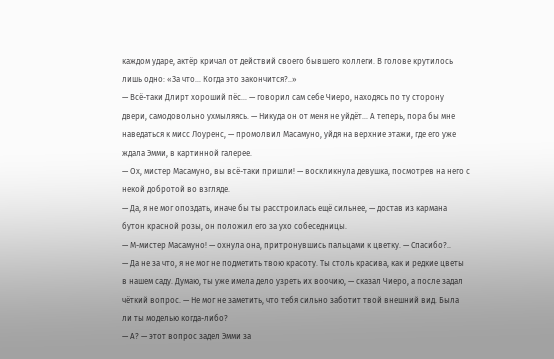каждом ударе, актёр кричал от действий своего бывшего коллеги. В голове крутилось лишь одно: «За что... Когда это закончится?..»
— Всё-таки Длирт хороший пёс... — говорил сам себе Чиеро, находясь по ту сторону двери, самодовольно ухмыляясь. — Никуда он от меня не уйдёт... А теперь, пора бы мне наведаться к мисс Лоуренс, — промолвил Масамуно, уйдя на верхние этажи, где его уже ждала Эмми, в картинной галерее.
— Ох, мистер Масамуно, вы всё-таки пришли! — воскликнула девушка, посмотрев на него с некой добротой во взгляде.
— Да, я не мог опоздать, иначе бы ты расстроилась ещё сильнее, — достав из кармана бутон красной розы, он положил его за ухо собеседницы.
— М-мистер Масамуно! — охнула она, притронувшись пальцами к цветку. — Спасибо?..
— Да не за что, я не мог не подметить твою красоту. Ты столь красива, как и редкие цветы в нашем саду. Думаю, ты уже имела дело узреть их воочию, — сказал Чиеро, а после задал чёткий вопрос. — Не мог не заметить, что тебя сильно заботит твой внешний вид. Была ли ты моделью когда-либо?
— А? — этот вопрос задел Эмми за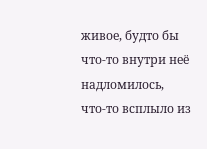живое, будто бы что-то внутри неё надломилось, что-то всплыло из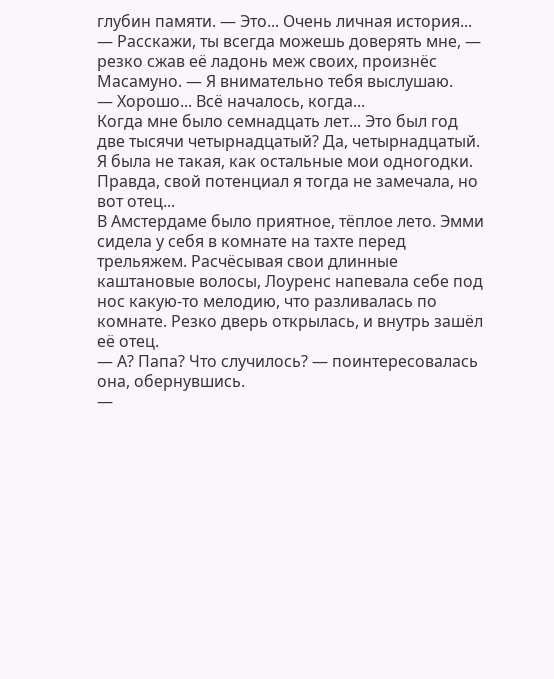глубин памяти. — Это... Очень личная история...
— Расскажи, ты всегда можешь доверять мне, — резко сжав её ладонь меж своих, произнёс Масамуно. — Я внимательно тебя выслушаю.
— Хорошо... Всё началось, когда...
Когда мне было семнадцать лет... Это был год две тысячи четырнадцатый? Да, четырнадцатый. Я была не такая, как остальные мои одногодки. Правда, свой потенциал я тогда не замечала, но вот отец...
В Амстердаме было приятное, тёплое лето. Эмми сидела у себя в комнате на тахте перед трельяжем. Расчёсывая свои длинные каштановые волосы, Лоуренс напевала себе под нос какую-то мелодию, что разливалась по комнате. Резко дверь открылась, и внутрь зашёл её отец.
— А? Папа? Что случилось? — поинтересовалась она, обернувшись.
—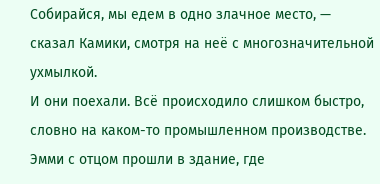Собирайся, мы едем в одно злачное место, — сказал Камики, смотря на неё с многозначительной ухмылкой.
И они поехали. Всё происходило слишком быстро, словно на каком-то промышленном производстве. Эмми с отцом прошли в здание, где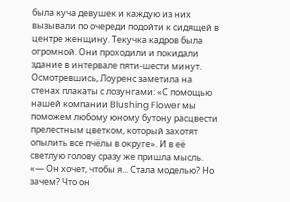была куча девушек и каждую из них вызывали по очереди подойти к сидящей в центре женщину. Текучка кадров была огромной. Они проходили и покидали здание в интервале пяти-шести минут. Осмотревшись, Лоуренс заметила на стенах плакаты с лозунгами: «С помощью нашей компании Blushing Flower мы поможем любому юному бутону расцвести прелестным цветком, который захотят опылить все пчёлы в округе». И в её светлую голову сразу же пришла мысль.
«— Он хочет, чтобы я... Стала моделью? Но зачем? Что он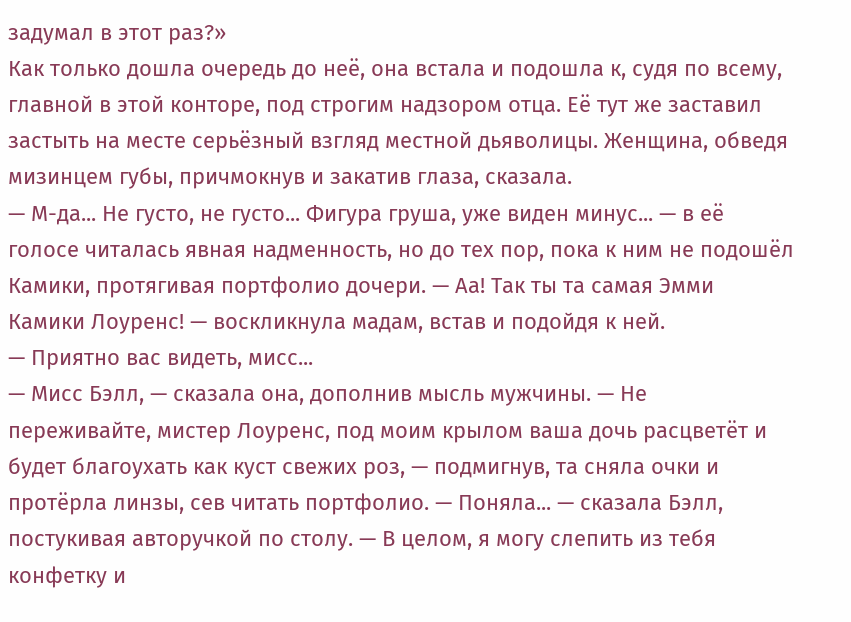задумал в этот раз?»
Как только дошла очередь до неё, она встала и подошла к, судя по всему, главной в этой конторе, под строгим надзором отца. Её тут же заставил застыть на месте серьёзный взгляд местной дьяволицы. Женщина, обведя мизинцем губы, причмокнув и закатив глаза, сказала.
— М-да... Не густо, не густо... Фигура груша, уже виден минус... — в её голосе читалась явная надменность, но до тех пор, пока к ним не подошёл Камики, протягивая портфолио дочери. — Аа! Так ты та самая Эмми Камики Лоуренс! — воскликнула мадам, встав и подойдя к ней.
— Приятно вас видеть, мисс...
— Мисс Бэлл, — сказала она, дополнив мысль мужчины. — Не переживайте, мистер Лоуренс, под моим крылом ваша дочь расцветёт и будет благоухать как куст свежих роз, — подмигнув, та сняла очки и протёрла линзы, сев читать портфолио. — Поняла... — сказала Бэлл, постукивая авторучкой по столу. — В целом, я могу слепить из тебя конфетку и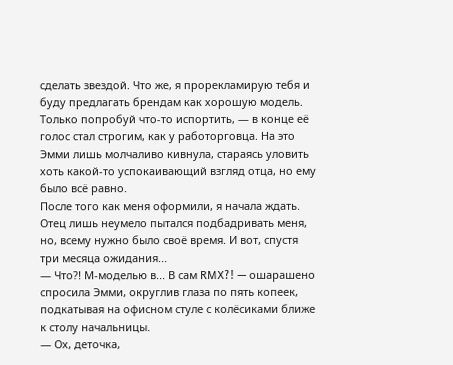сделать звездой. Что же, я прорекламирую тебя и буду предлагать брендам как хорошую модель. Только попробуй что-то испортить, — в конце её голос стал строгим, как у работорговца. На это Эмми лишь молчаливо кивнула, стараясь уловить хоть какой-то успокаивающий взгляд отца, но ему было всё равно.
После того как меня оформили, я начала ждать. Отец лишь неумело пытался подбадривать меня, но, всему нужно было своё время. И вот, спустя три месяца ожидания...
— Что?! М-моделью в... В сам RMX?! — ошарашено спросила Эмми, округлив глаза по пять копеек, подкатывая на офисном стуле с колёсиками ближе к столу начальницы.
— Ох, деточка,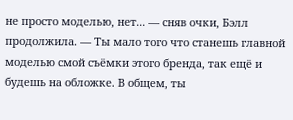не просто моделью, нет... — сняв очки, Бэлл продолжила. — Ты мало того что станешь главной моделью смой съёмки этого бренда, так ещё и будешь на обложке. В общем, ты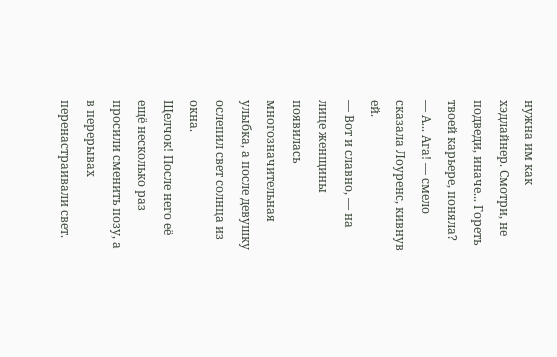нужна им как хэдлайнер. Смотри, не подведи, иначе... Гореть твоей карьере, поняла?
— А... Ага! — смело сказала Лоуренс, кивнув ей.
— Вот и славно, — на лице женщины появилась многозначительная улыбка, а после девушку ослепил свет солнца из окна.
Щелчок! После него её ещё несколько раз просили сменить позу, а в перерывах перенастраивали свет.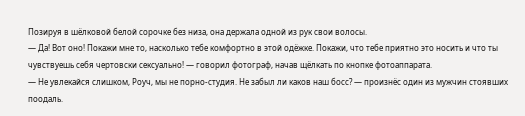Позируя в шёлковой белой сорочке без низа, она держала одной из рук свои волосы.
— Да! Вот оно! Покажи мне то, насколько тебе комфортно в этой одёжке. Покажи, что тебе приятно это носить и что ты чувствуешь себя чертовски сексуально! — говорил фотограф, начав щёлкать по кнопке фотоаппарата.
— Не увлекайся слишком, Роуч, мы не порно-студия. Не забыл ли каков наш босс? — произнёс один из мужчин стоявших поодаль.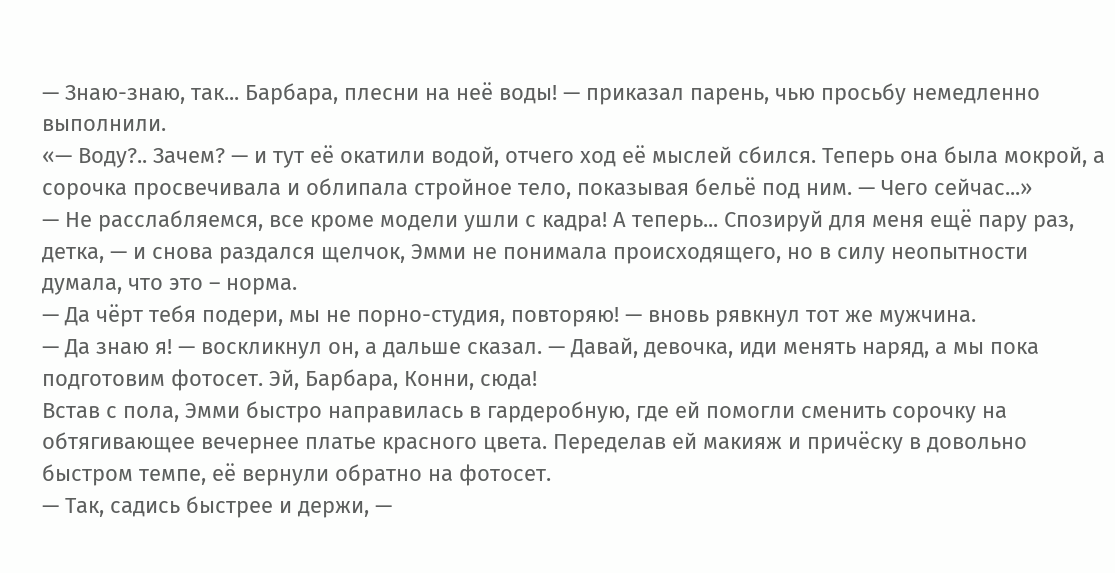— Знаю-знаю, так... Барбара, плесни на неё воды! — приказал парень, чью просьбу немедленно выполнили.
«— Воду?.. Зачем? — и тут её окатили водой, отчего ход её мыслей сбился. Теперь она была мокрой, а сорочка просвечивала и облипала стройное тело, показывая бельё под ним. — Чего сейчас...»
— Не расслабляемся, все кроме модели ушли с кадра! А теперь... Спозируй для меня ещё пару раз, детка, — и снова раздался щелчок, Эмми не понимала происходящего, но в силу неопытности думала, что это – норма.
— Да чёрт тебя подери, мы не порно-студия, повторяю! — вновь рявкнул тот же мужчина.
— Да знаю я! — воскликнул он, а дальше сказал. — Давай, девочка, иди менять наряд, а мы пока подготовим фотосет. Эй, Барбара, Конни, сюда!
Встав с пола, Эмми быстро направилась в гардеробную, где ей помогли сменить сорочку на обтягивающее вечернее платье красного цвета. Переделав ей макияж и причёску в довольно быстром темпе, её вернули обратно на фотосет.
— Так, садись быстрее и держи, —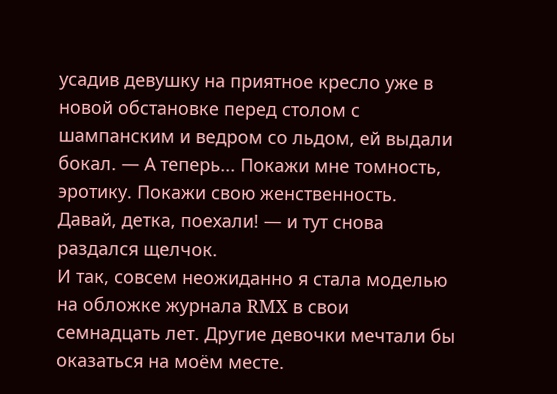усадив девушку на приятное кресло уже в новой обстановке перед столом с шампанским и ведром со льдом, ей выдали бокал. — А теперь... Покажи мне томность, эротику. Покажи свою женственность. Давай, детка, поехали! — и тут снова раздался щелчок.
И так, совсем неожиданно я стала моделью на обложке журнала RMX в свои семнадцать лет. Другие девочки мечтали бы оказаться на моём месте.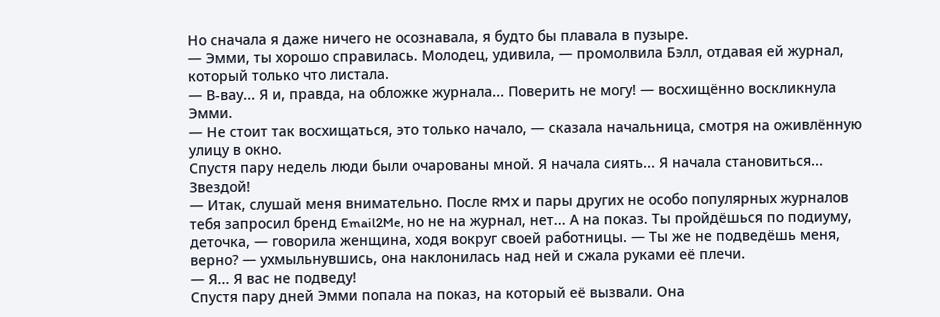Но сначала я даже ничего не осознавала, я будто бы плавала в пузыре.
— Эмми, ты хорошо справилась. Молодец, удивила, — промолвила Бэлл, отдавая ей журнал, который только что листала.
— В-вау... Я и, правда, на обложке журнала... Поверить не могу! — восхищённо воскликнула Эмми.
— Не стоит так восхищаться, это только начало, — сказала начальница, смотря на оживлённую улицу в окно.
Спустя пару недель люди были очарованы мной. Я начала сиять... Я начала становиться... Звездой!
— Итак, слушай меня внимательно. После RMX и пары других не особо популярных журналов тебя запросил бренд Email2Me, но не на журнал, нет... А на показ. Ты пройдёшься по подиуму, деточка, — говорила женщина, ходя вокруг своей работницы. — Ты же не подведёшь меня, верно? — ухмыльнувшись, она наклонилась над ней и сжала руками её плечи.
— Я... Я вас не подведу!
Спустя пару дней Эмми попала на показ, на который её вызвали. Она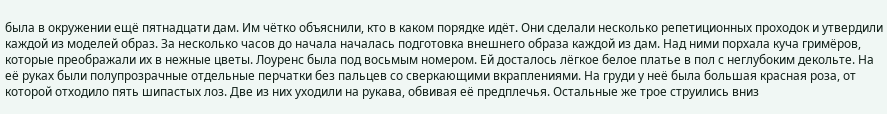была в окружении ещё пятнадцати дам. Им чётко объяснили, кто в каком порядке идёт. Они сделали несколько репетиционных проходок и утвердили каждой из моделей образ. За несколько часов до начала началась подготовка внешнего образа каждой из дам. Над ними порхала куча гримёров, которые преображали их в нежные цветы. Лоуренс была под восьмым номером. Ей досталось лёгкое белое платье в пол с неглубоким декольте. На её руках были полупрозрачные отдельные перчатки без пальцев со сверкающими вкраплениями. На груди у неё была большая красная роза, от которой отходило пять шипастых лоз. Две из них уходили на рукава, обвивая её предплечья. Остальные же трое струились вниз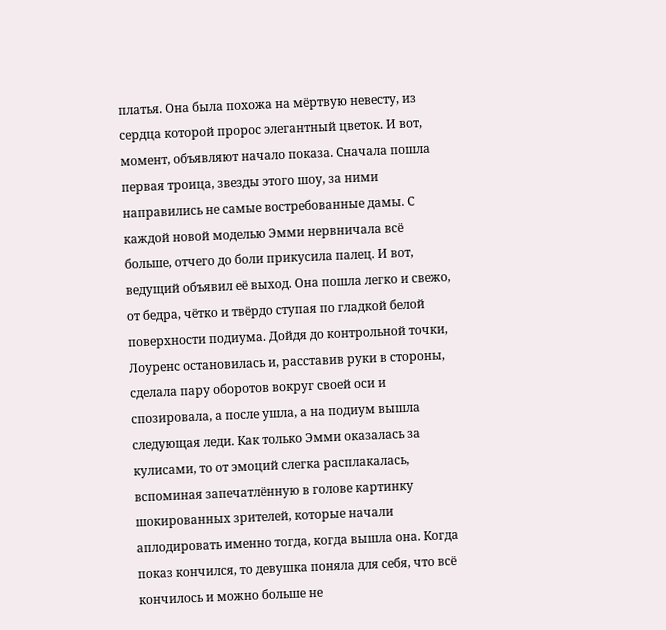платья. Она была похожа на мёртвую невесту, из сердца которой пророс элегантный цветок. И вот, момент, объявляют начало показа. Сначала пошла первая троица, звезды этого шоу, за ними направились не самые востребованные дамы. С каждой новой моделью Эмми нервничала всё больше, отчего до боли прикусила палец. И вот, ведущий объявил её выход. Она пошла легко и свежо, от бедра, чётко и твёрдо ступая по гладкой белой поверхности подиума. Дойдя до контрольной точки, Лоуренс остановилась и, расставив руки в стороны, сделала пару оборотов вокруг своей оси и спозировала, а после ушла, а на подиум вышла следующая леди. Как только Эмми оказалась за кулисами, то от эмоций слегка расплакалась, вспоминая запечатлённую в голове картинку шокированных зрителей, которые начали аплодировать именно тогда, когда вышла она. Когда показ кончился, то девушка поняла для себя, что всё кончилось и можно больше не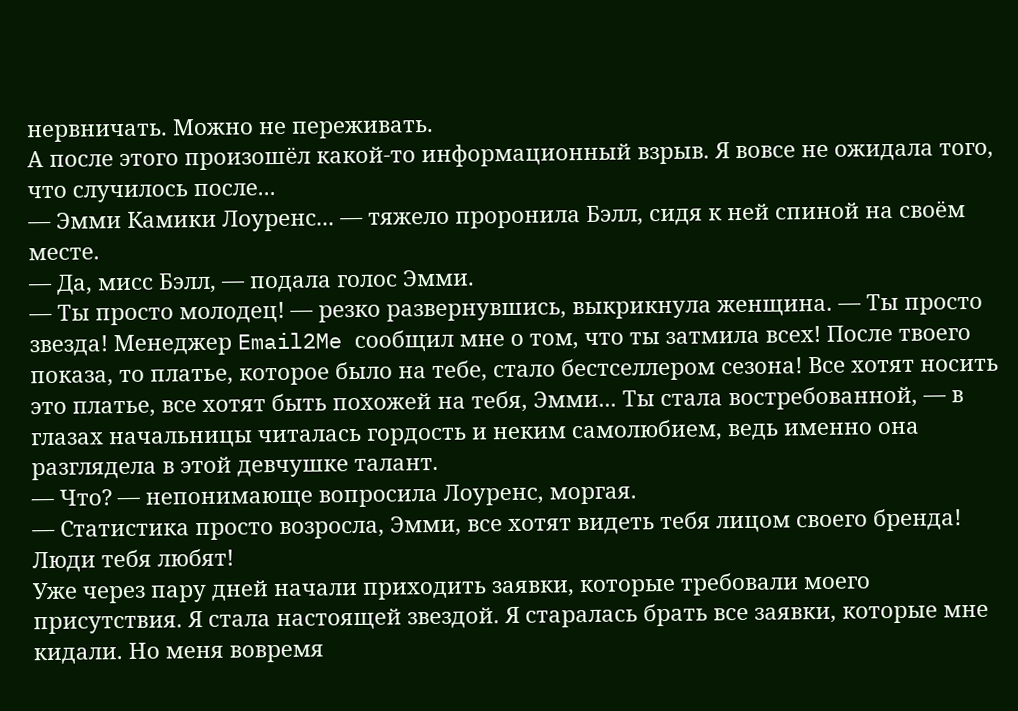нервничать. Можно не переживать.
А после этого произошёл какой-то информационный взрыв. Я вовсе не ожидала того, что случилось после...
— Эмми Камики Лоуренс... — тяжело проронила Бэлл, сидя к ней спиной на своём месте.
— Да, мисс Бэлл, — подала голос Эмми.
— Ты просто молодец! — резко развернувшись, выкрикнула женщина. — Ты просто звезда! Менеджер Email2Me сообщил мне о том, что ты затмила всех! После твоего показа, то платье, которое было на тебе, стало бестселлером сезона! Все хотят носить это платье, все хотят быть похожей на тебя, Эмми... Ты стала востребованной, — в глазах начальницы читалась гордость и неким самолюбием, ведь именно она разглядела в этой девчушке талант.
— Что? — непонимающе вопросила Лоуренс, моргая.
— Статистика просто возросла, Эмми, все хотят видеть тебя лицом своего бренда! Люди тебя любят!
Уже через пару дней начали приходить заявки, которые требовали моего присутствия. Я стала настоящей звездой. Я старалась брать все заявки, которые мне кидали. Но меня вовремя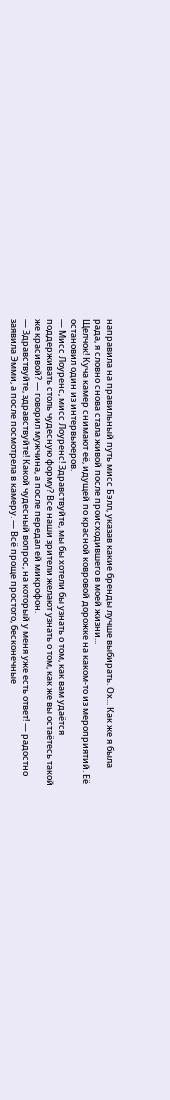направила на правильный путь мисс Бэлл, указав какие бренды лучше выбирать. Ох... Как же я была рада, я словно снова стала живой после происходившего в моей жизни...
Щелчок! Куча камер снимают её, идущей по красной ковровой дорожке на каком-то из мероприятий. Её остановил один из интервьюеров.
— Мисс Лоуренс, мисс Лоуренс! Здравствуйте, мы бы хотели бы узнать о том, как вам удаётся поддерживать столь чудесную форму? Все наши зрители желают узнать о том, как же вы остаётесь такой же красивой? — говорил мужчина, а после передал ей микрофон.
— Здравствуйте, здравствуйте! Какой чудесный вопрос, на который у меня уже есть ответ! — радостно заявила Эмми, а после посмотрела в камеру. — Всё проще простого, бесконечные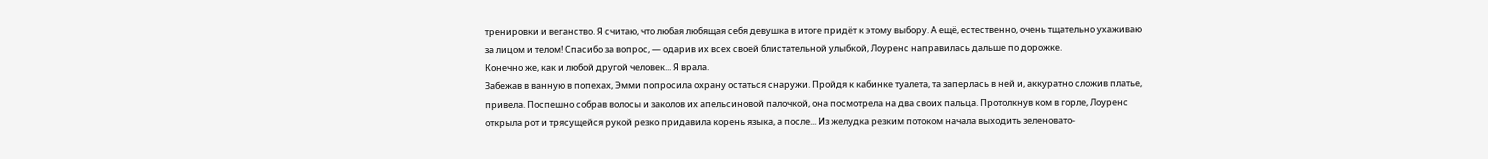тренировки и веганство. Я считаю, что любая любящая себя девушка в итоге придёт к этому выбору. А ещё, естественно, очень тщательно ухаживаю за лицом и телом! Спасибо за вопрос, — одарив их всех своей блистательной улыбкой, Лоуренс направилась дальше по дорожке.
Конечно же, как и любой другой человек... Я врала.
Забежав в ванную в попехах, Эмми попросила охрану остаться снаружи. Пройдя к кабинке туалета, та заперлась в ней и, аккуратно сложив платье, привела. Поспешно собрав волосы и заколов их апельсиновой палочкой, она посмотрела на два своих пальца. Протолкнув ком в горле, Лоуренс открыла рот и трясущейся рукой резко придавила корень языка, а после... Из желудка резким потоком начала выходить зеленовато-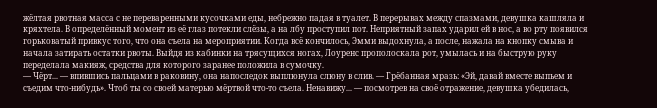жёлтая рвотная масса с не переваренными кусочками еды, небрежно падая в туалет. В перерывах между спазмами, девушка кашляла и кряхтела. В определённый момент из её глаз потекли слёзы, а на лбу проступил пот. Неприятный запах ударил ей в нос, а во рту появился горьковатый привкус того, что она съела на мероприятии. Когда всё кончилось, Эмми выдохнула, а после, нажала на кнопку смыва и начала затирать остатки рвоты. Выйдя из кабинки на трясущихся ногах, Лоуренс прополоскала рот, умылась и на быструю руку переделала макияж, средства для которого заранее положила в сумочку.
— Чёрт... — впившись пальцами в раковину, она напоследок выплюнула слюну в слив. — Грёбанная мразь: «Эй, давай вместе выпьем и съедим что-нибудь». Чтоб ты со своей матерью мёртвой что-то съела. Ненавижу... — посмотрев на своё отражение, девушка убедилась,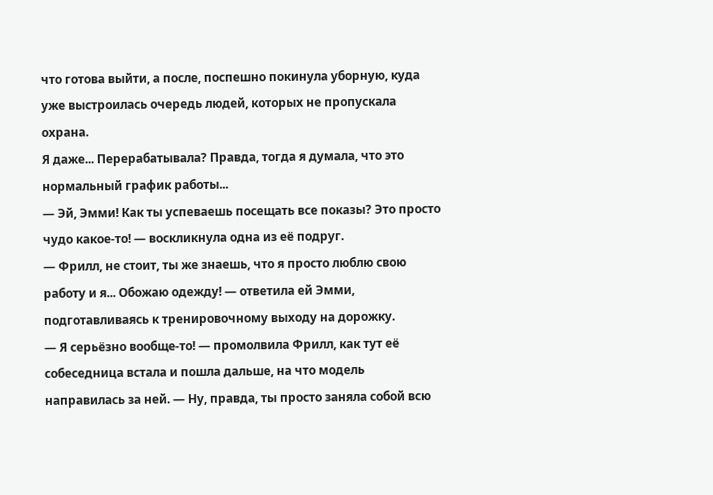что готова выйти, а после, поспешно покинула уборную, куда уже выстроилась очередь людей, которых не пропускала охрана.
Я даже... Перерабатывала? Правда, тогда я думала, что это нормальный график работы...
— Эй, Эмми! Как ты успеваешь посещать все показы? Это просто чудо какое-то! — воскликнула одна из её подруг.
— Фрилл, не стоит, ты же знаешь, что я просто люблю свою работу и я... Обожаю одежду! — ответила ей Эмми, подготавливаясь к тренировочному выходу на дорожку.
— Я серьёзно вообще-то! — промолвила Фрилл, как тут её собеседница встала и пошла дальше, на что модель направилась за ней. — Ну, правда, ты просто заняла собой всю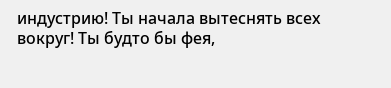индустрию! Ты начала вытеснять всех вокруг! Ты будто бы фея,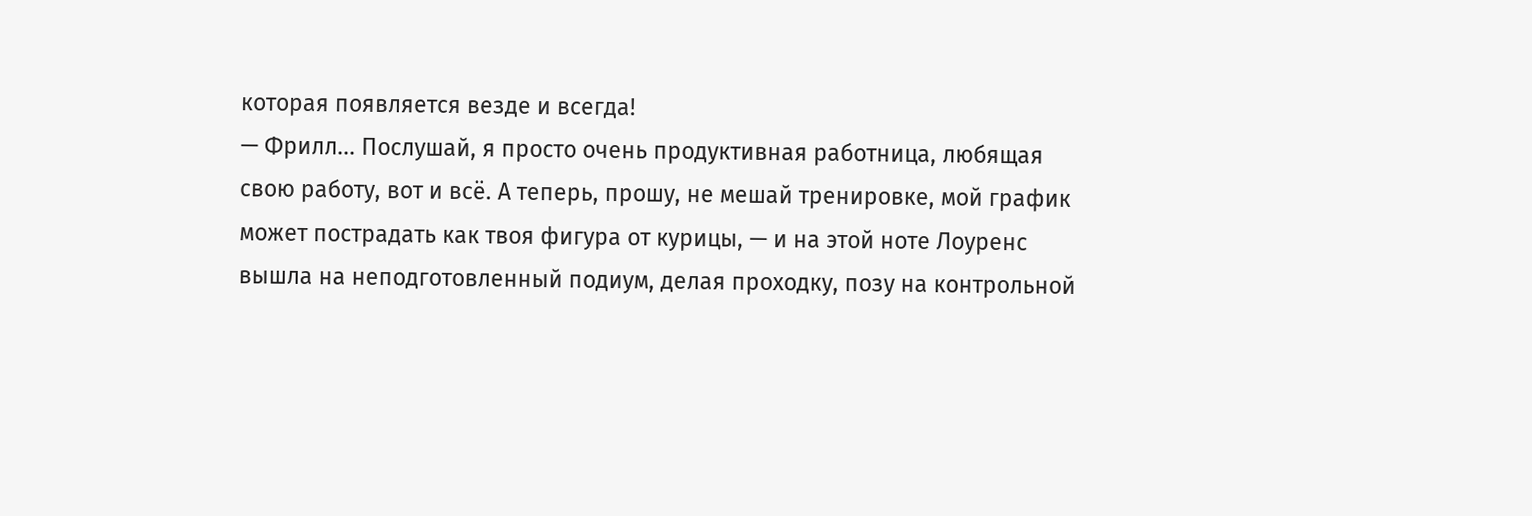которая появляется везде и всегда!
— Фрилл... Послушай, я просто очень продуктивная работница, любящая свою работу, вот и всё. А теперь, прошу, не мешай тренировке, мой график может пострадать как твоя фигура от курицы, — и на этой ноте Лоуренс вышла на неподготовленный подиум, делая проходку, позу на контрольной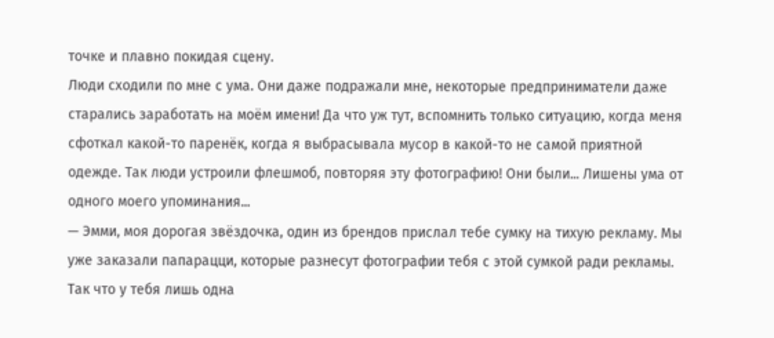точке и плавно покидая сцену.
Люди сходили по мне с ума. Они даже подражали мне, некоторые предприниматели даже старались заработать на моём имени! Да что уж тут, вспомнить только ситуацию, когда меня сфоткал какой-то паренёк, когда я выбрасывала мусор в какой-то не самой приятной одежде. Так люди устроили флешмоб, повторяя эту фотографию! Они были... Лишены ума от одного моего упоминания...
— Эмми, моя дорогая звёздочка, один из брендов прислал тебе сумку на тихую рекламу. Мы уже заказали папарацци, которые разнесут фотографии тебя с этой сумкой ради рекламы. Так что у тебя лишь одна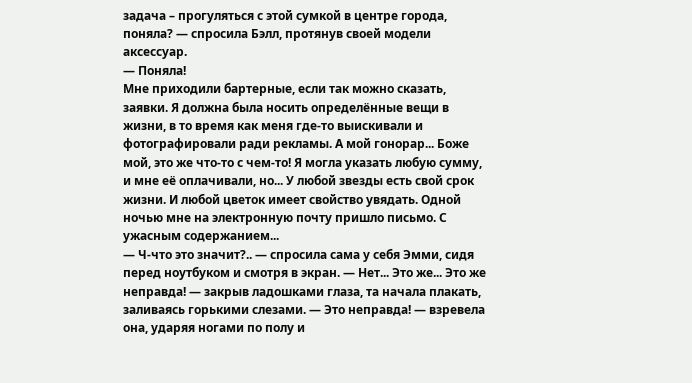задача – прогуляться с этой сумкой в центре города, поняла? — спросила Бэлл, протянув своей модели аксессуар.
— Поняла!
Мне приходили бартерные, если так можно сказать, заявки. Я должна была носить определённые вещи в жизни, в то время как меня где-то выискивали и фотографировали ради рекламы. А мой гонорар... Боже мой, это же что-то с чем-то! Я могла указать любую сумму, и мне её оплачивали, но... У любой звезды есть свой срок жизни. И любой цветок имеет свойство увядать. Одной ночью мне на электронную почту пришло письмо. С ужасным содержанием...
— Ч-что это значит?.. — спросила сама у себя Эмми, сидя перед ноутбуком и смотря в экран. — Нет... Это же... Это же неправда! — закрыв ладошками глаза, та начала плакать, заливаясь горькими слезами. — Это неправда! — взревела она, ударяя ногами по полу и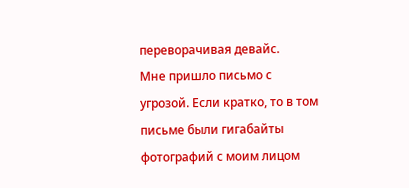переворачивая девайс.
Мне пришло письмо с угрозой. Если кратко, то в том письме были гигабайты фотографий с моим лицом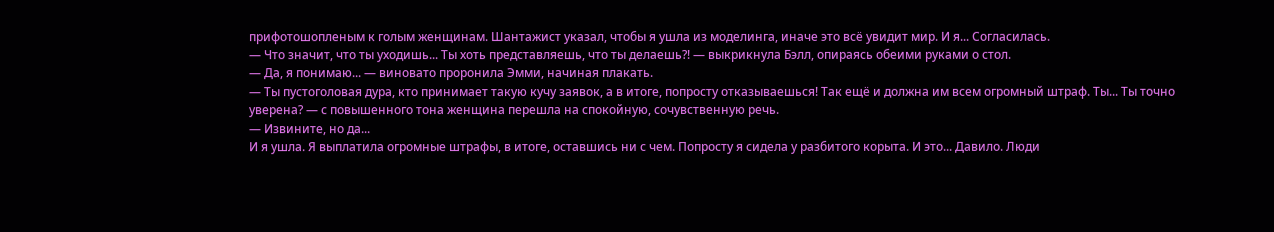прифотошопленым к голым женщинам. Шантажист указал, чтобы я ушла из моделинга, иначе это всё увидит мир. И я... Согласилась.
— Что значит, что ты уходишь... Ты хоть представляешь, что ты делаешь?! — выкрикнула Бэлл, опираясь обеими руками о стол.
— Да, я понимаю... — виновато проронила Эмми, начиная плакать.
— Ты пустоголовая дура, кто принимает такую кучу заявок, а в итоге, попросту отказываешься! Так ещё и должна им всем огромный штраф. Ты... Ты точно уверена? — с повышенного тона женщина перешла на спокойную, сочувственную речь.
— Извините, но да...
И я ушла. Я выплатила огромные штрафы, в итоге, оставшись ни с чем. Попросту я сидела у разбитого корыта. И это... Давило. Люди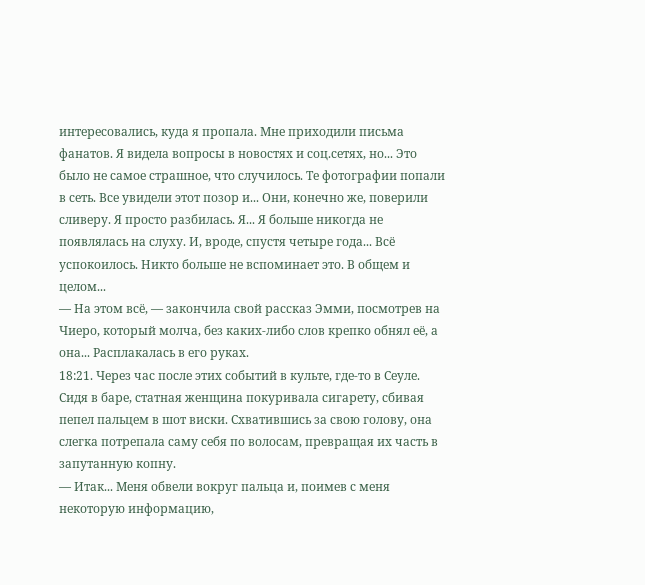интересовались, куда я пропала. Мне приходили письма фанатов. Я видела вопросы в новостях и соц.сетях, но... Это было не самое страшное, что случилось. Те фотографии попали в сеть. Все увидели этот позор и... Они, конечно же, поверили сливеру. Я просто разбилась. Я... Я больше никогда не появлялась на слуху. И, вроде, спустя четыре года... Всё успокоилось. Никто больше не вспоминает это. В общем и целом...
— На этом всё, — закончила свой рассказ Эмми, посмотрев на Чиеро, который молча, без каких-либо слов крепко обнял её, а она... Расплакалась в его руках.
18:21. Через час после этих событий в культе, где-то в Сеуле. Сидя в баре, статная женщина покуривала сигарету, сбивая пепел пальцем в шот виски. Схватившись за свою голову, она слегка потрепала саму себя по волосам, превращая их часть в запутанную копну.
— Итак... Меня обвели вокруг пальца и, поимев с меня некоторую информацию,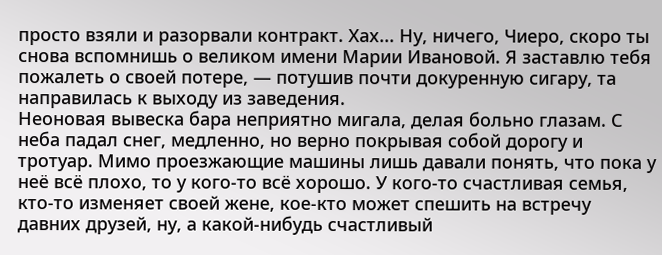просто взяли и разорвали контракт. Хах... Ну, ничего, Чиеро, скоро ты снова вспомнишь о великом имени Марии Ивановой. Я заставлю тебя пожалеть о своей потере, — потушив почти докуренную сигару, та направилась к выходу из заведения.
Неоновая вывеска бара неприятно мигала, делая больно глазам. С неба падал снег, медленно, но верно покрывая собой дорогу и тротуар. Мимо проезжающие машины лишь давали понять, что пока у неё всё плохо, то у кого-то всё хорошо. У кого-то счастливая семья, кто-то изменяет своей жене, кое-кто может спешить на встречу давних друзей, ну, а какой-нибудь счастливый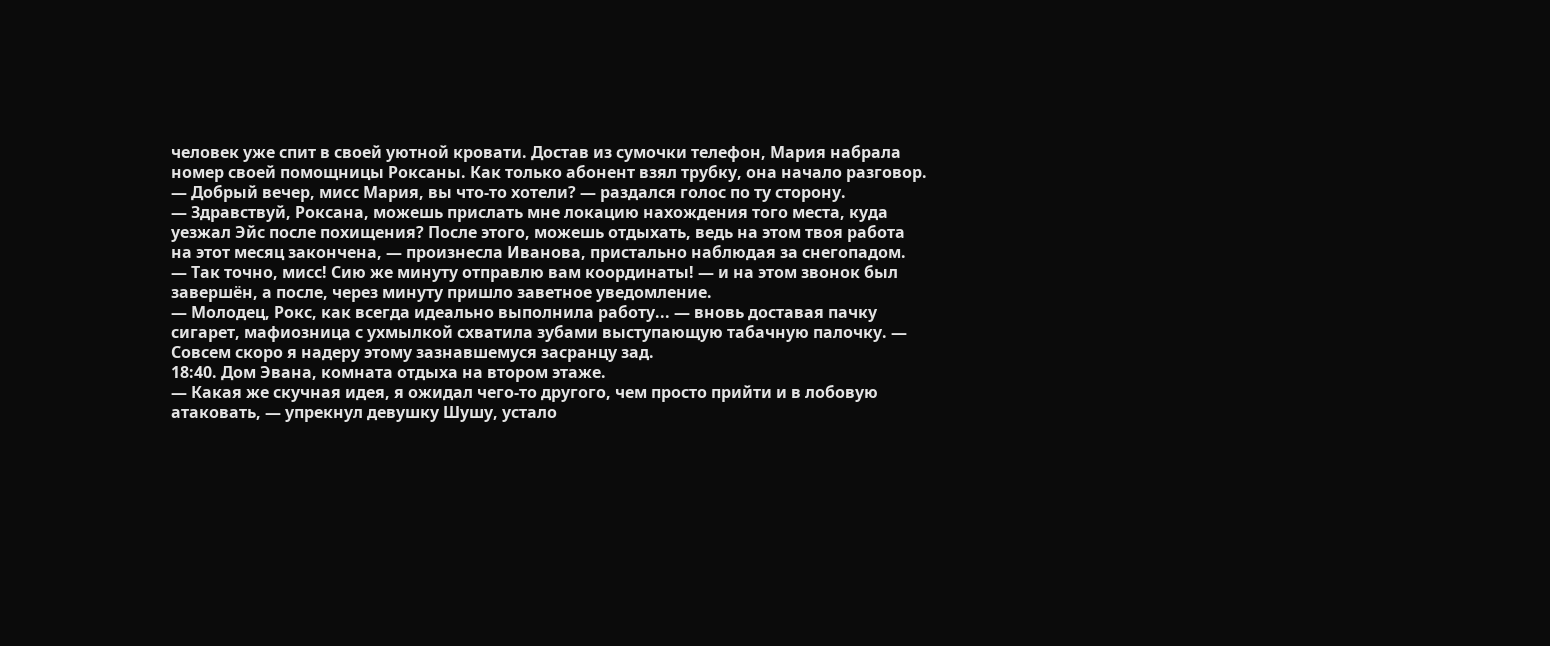человек уже спит в своей уютной кровати. Достав из сумочки телефон, Мария набрала номер своей помощницы Роксаны. Как только абонент взял трубку, она начало разговор.
— Добрый вечер, мисс Мария, вы что-то хотели? — раздался голос по ту сторону.
— Здравствуй, Роксана, можешь прислать мне локацию нахождения того места, куда уезжал Эйс после похищения? После этого, можешь отдыхать, ведь на этом твоя работа на этот месяц закончена, — произнесла Иванова, пристально наблюдая за снегопадом.
— Так точно, мисс! Сию же минуту отправлю вам координаты! — и на этом звонок был завершён, а после, через минуту пришло заветное уведомление.
— Молодец, Рокс, как всегда идеально выполнила работу... — вновь доставая пачку сигарет, мафиозница с ухмылкой схватила зубами выступающую табачную палочку. — Совсем скоро я надеру этому зазнавшемуся засранцу зад.
18:40. Дом Эвана, комната отдыха на втором этаже.
— Какая же скучная идея, я ожидал чего-то другого, чем просто прийти и в лобовую атаковать, — упрекнул девушку Шушу, устало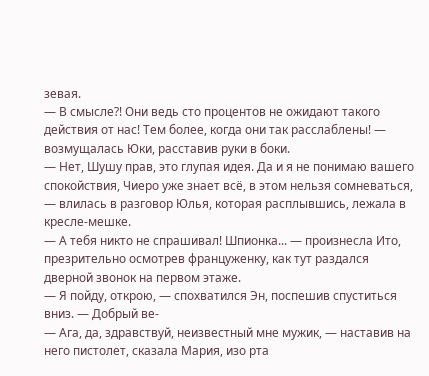зевая.
— В смысле?! Они ведь сто процентов не ожидают такого действия от нас! Тем более, когда они так расслаблены! — возмущалась Юки, расставив руки в боки.
— Нет, Шушу прав, это глупая идея. Да и я не понимаю вашего спокойствия, Чиеро уже знает всё, в этом нельзя сомневаться, — влилась в разговор Юлья, которая расплывшись, лежала в кресле-мешке.
— А тебя никто не спрашивал! Шпионка... — произнесла Ито, презрительно осмотрев француженку, как тут раздался дверной звонок на первом этаже.
— Я пойду, открою, — спохватился Эн, поспешив спуститься вниз. — Добрый ве-
— Ага, да, здравствуй, неизвестный мне мужик, — наставив на него пистолет, сказала Мария, изо рта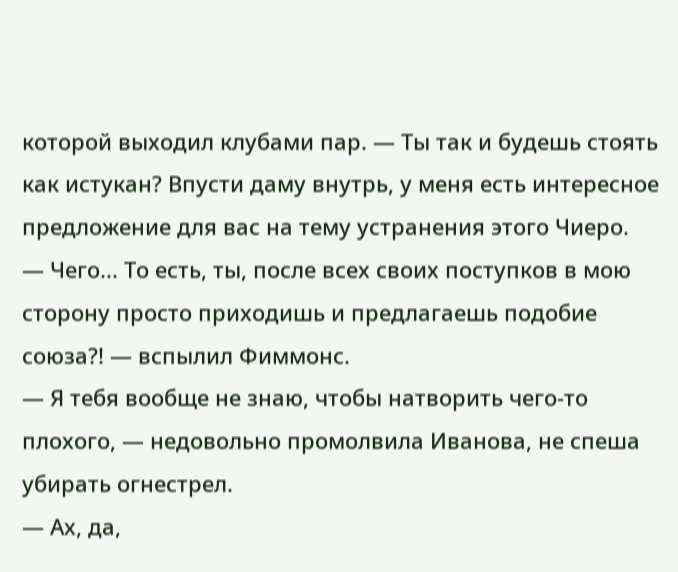которой выходил клубами пар. — Ты так и будешь стоять как истукан? Впусти даму внутрь, у меня есть интересное предложение для вас на тему устранения этого Чиеро.
— Чего... То есть, ты, после всех своих поступков в мою сторону просто приходишь и предлагаешь подобие союза?! — вспылил Фиммонс.
— Я тебя вообще не знаю, чтобы натворить чего-то плохого, — недовольно промолвила Иванова, не спеша убирать огнестрел.
— Ах, да,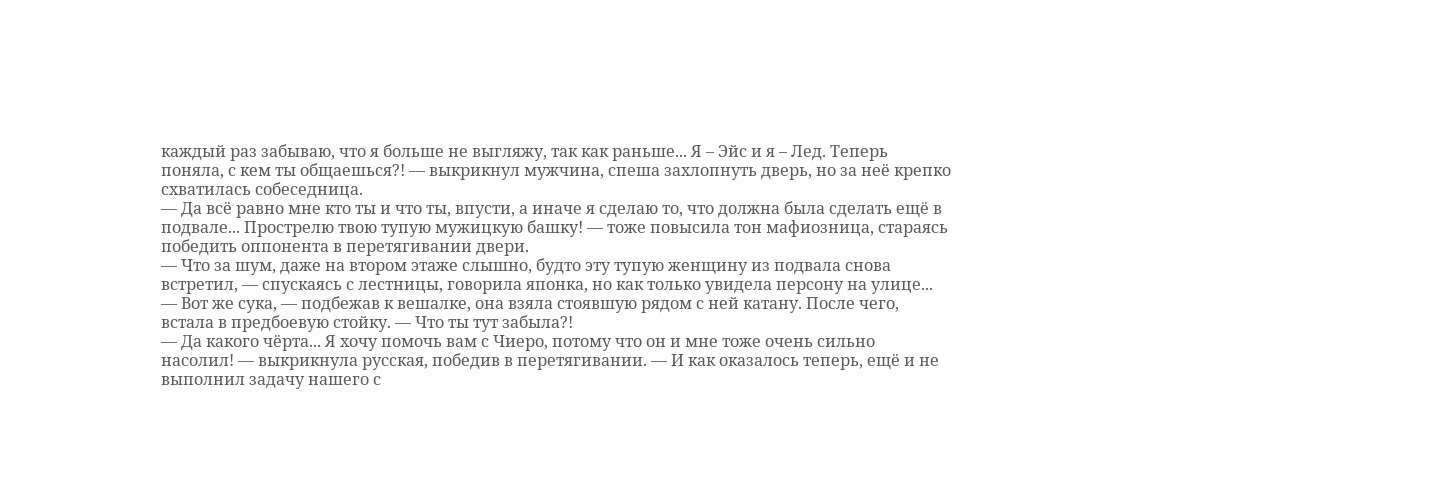каждый раз забываю, что я больше не выгляжу, так как раньше... Я – Эйс и я – Лед. Теперь поняла, с кем ты общаешься?! — выкрикнул мужчина, спеша захлопнуть дверь, но за неё крепко схватилась собеседница.
— Да всё равно мне кто ты и что ты, впусти, а иначе я сделаю то, что должна была сделать ещё в подвале... Прострелю твою тупую мужицкую башку! — тоже повысила тон мафиозница, стараясь победить оппонента в перетягивании двери.
— Что за шум, даже на втором этаже слышно, будто эту тупую женщину из подвала снова встретил, — спускаясь с лестницы, говорила японка, но как только увидела персону на улице... — Вот же сука, — подбежав к вешалке, она взяла стоявшую рядом с ней катану. После чего, встала в предбоевую стойку. — Что ты тут забыла?!
— Да какого чёрта... Я хочу помочь вам с Чиеро, потому что он и мне тоже очень сильно насолил! — выкрикнула русская, победив в перетягивании. — И как оказалось теперь, ещё и не выполнил задачу нашего с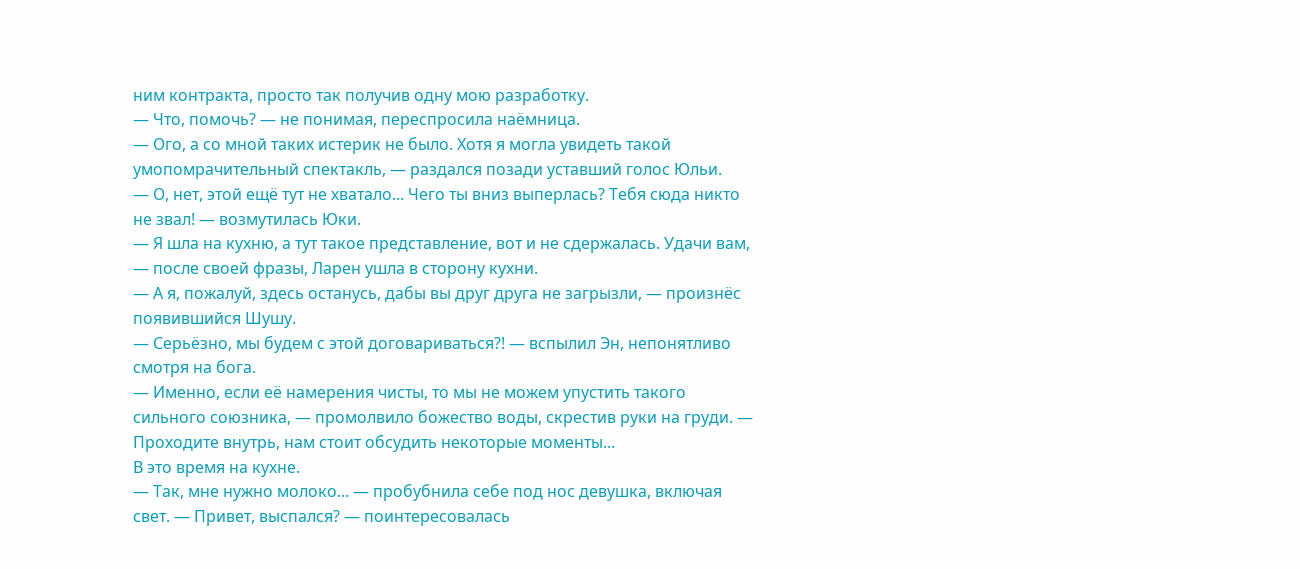ним контракта, просто так получив одну мою разработку.
— Что, помочь? — не понимая, переспросила наёмница.
— Ого, а со мной таких истерик не было. Хотя я могла увидеть такой умопомрачительный спектакль, — раздался позади уставший голос Юльи.
— О, нет, этой ещё тут не хватало... Чего ты вниз выперлась? Тебя сюда никто не звал! — возмутилась Юки.
— Я шла на кухню, а тут такое представление, вот и не сдержалась. Удачи вам, — после своей фразы, Ларен ушла в сторону кухни.
— А я, пожалуй, здесь останусь, дабы вы друг друга не загрызли, — произнёс появившийся Шушу.
— Серьёзно, мы будем с этой договариваться?! — вспылил Эн, непонятливо смотря на бога.
— Именно, если её намерения чисты, то мы не можем упустить такого сильного союзника, — промолвило божество воды, скрестив руки на груди. — Проходите внутрь, нам стоит обсудить некоторые моменты...
В это время на кухне.
— Так, мне нужно молоко... — пробубнила себе под нос девушка, включая свет. — Привет, выспался? — поинтересовалась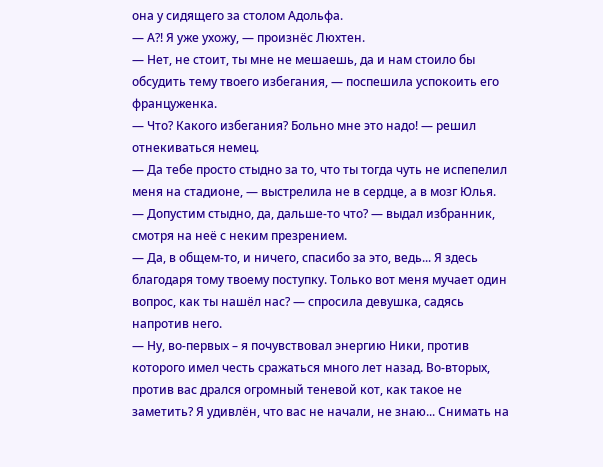она у сидящего за столом Адольфа.
— А?! Я уже ухожу, — произнёс Люхтен.
— Нет, не стоит, ты мне не мешаешь, да и нам стоило бы обсудить тему твоего избегания, — поспешила успокоить его француженка.
— Что? Какого избегания? Больно мне это надо! — решил отнекиваться немец.
— Да тебе просто стыдно за то, что ты тогда чуть не испепелил меня на стадионе, — выстрелила не в сердце, а в мозг Юлья.
— Допустим стыдно, да, дальше-то что? — выдал избранник, смотря на неё с неким презрением.
— Да, в общем-то, и ничего, спасибо за это, ведь... Я здесь благодаря тому твоему поступку. Только вот меня мучает один вопрос, как ты нашёл нас? — спросила девушка, садясь напротив него.
— Ну, во-первых – я почувствовал энергию Ники, против которого имел честь сражаться много лет назад. Во-вторых, против вас дрался огромный теневой кот, как такое не заметить? Я удивлён, что вас не начали, не знаю... Снимать на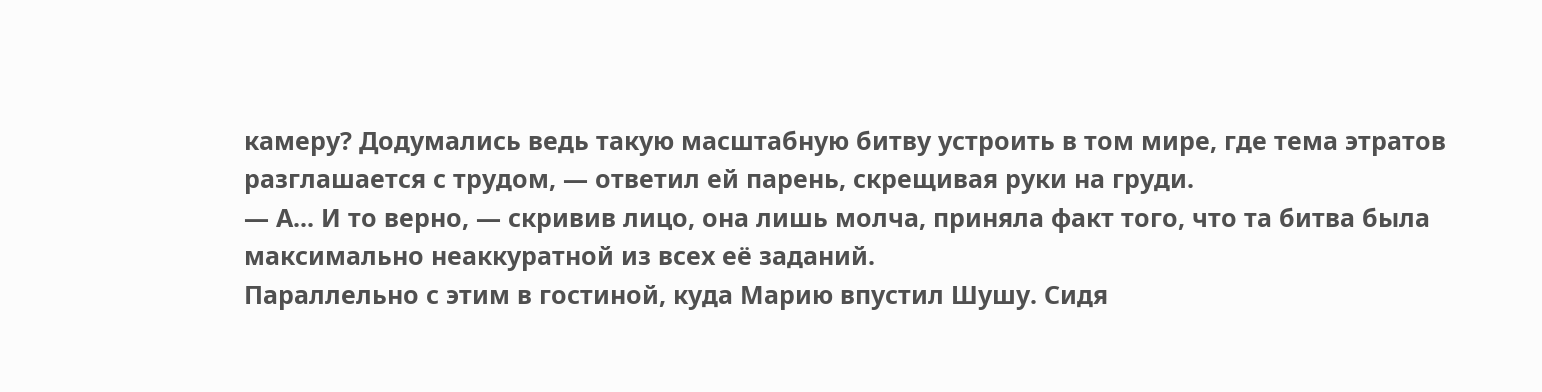камеру? Додумались ведь такую масштабную битву устроить в том мире, где тема этратов разглашается с трудом, — ответил ей парень, скрещивая руки на груди.
— А... И то верно, — скривив лицо, она лишь молча, приняла факт того, что та битва была максимально неаккуратной из всех её заданий.
Параллельно с этим в гостиной, куда Марию впустил Шушу. Сидя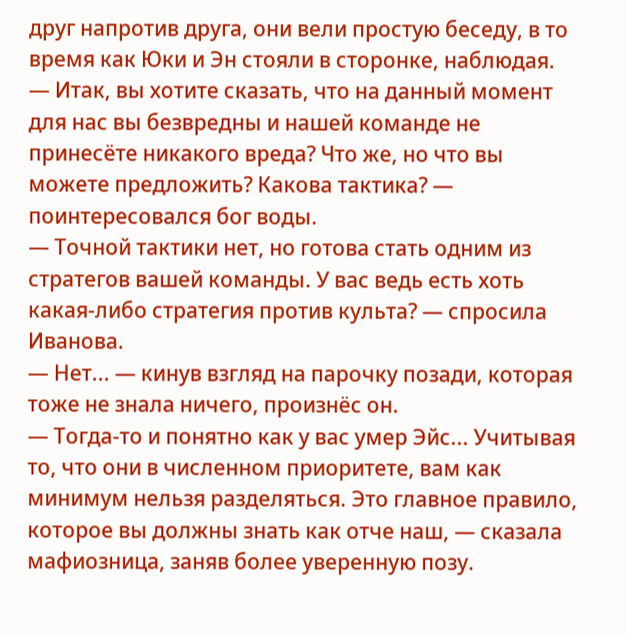друг напротив друга, они вели простую беседу, в то время как Юки и Эн стояли в сторонке, наблюдая.
— Итак, вы хотите сказать, что на данный момент для нас вы безвредны и нашей команде не принесёте никакого вреда? Что же, но что вы можете предложить? Какова тактика? — поинтересовался бог воды.
— Точной тактики нет, но готова стать одним из стратегов вашей команды. У вас ведь есть хоть какая-либо стратегия против культа? — спросила Иванова.
— Нет... — кинув взгляд на парочку позади, которая тоже не знала ничего, произнёс он.
— Тогда-то и понятно как у вас умер Эйс... Учитывая то, что они в численном приоритете, вам как минимум нельзя разделяться. Это главное правило, которое вы должны знать как отче наш, — сказала мафиозница, заняв более уверенную позу.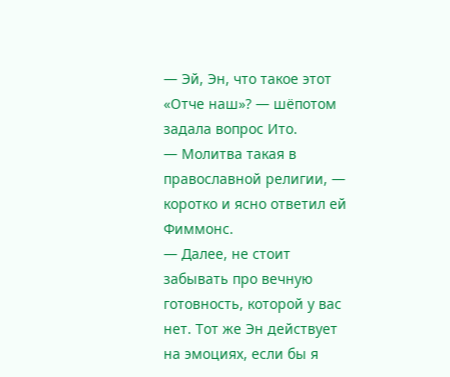— Эй, Эн, что такое этот «Отче наш»? — шёпотом задала вопрос Ито.
— Молитва такая в православной религии, — коротко и ясно ответил ей Фиммонс.
— Далее, не стоит забывать про вечную готовность, которой у вас нет. Тот же Эн действует на эмоциях, если бы я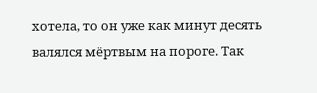хотела, то он уже как минут десять валялся мёртвым на пороге. Так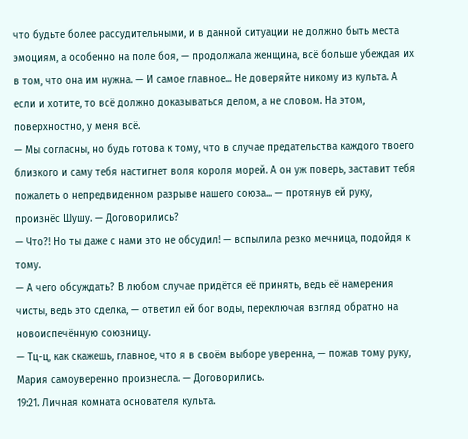что будьте более рассудительными, и в данной ситуации не должно быть места эмоциям, а особенно на поле боя, — продолжала женщина, всё больше убеждая их в том, что она им нужна. — И самое главное... Не доверяйте никому из культа. А если и хотите, то всё должно доказываться делом, а не словом. На этом, поверхностно, у меня всё.
— Мы согласны, но будь готова к тому, что в случае предательства каждого твоего близкого и саму тебя настигнет воля короля морей. А он уж поверь, заставит тебя пожалеть о непредвиденном разрыве нашего союза... — протянув ей руку, произнёс Шушу. — Договорились?
— Что?! Но ты даже с нами это не обсудил! — вспылила резко мечница, подойдя к тому.
— А чего обсуждать? В любом случае придётся её принять, ведь её намерения чисты, ведь это сделка, — ответил ей бог воды, переключая взгляд обратно на новоиспечённую союзницу.
— Тц-ц, как скажешь, главное, что я в своём выборе уверенна, — пожав тому руку, Мария самоуверенно произнесла. — Договорились.
19:21. Личная комната основателя культа.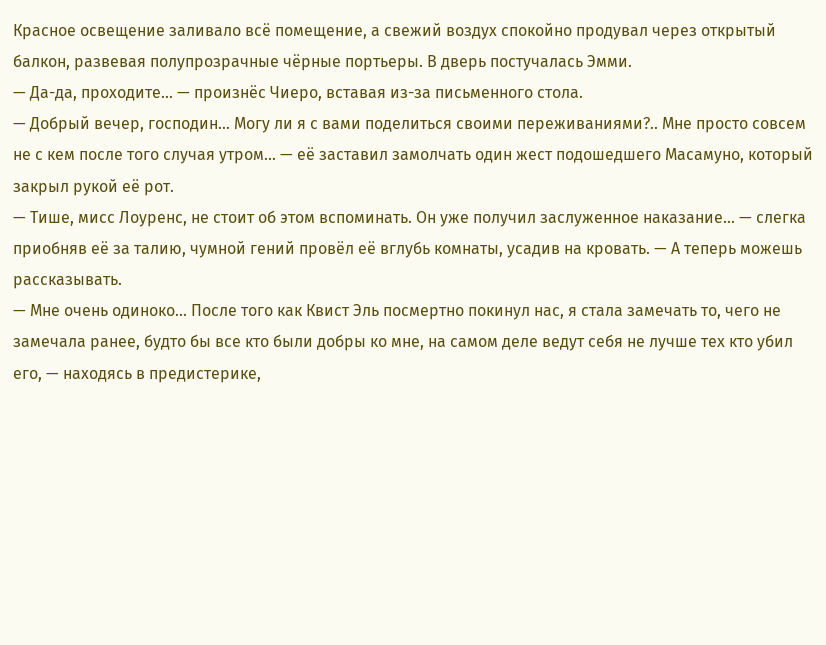Красное освещение заливало всё помещение, а свежий воздух спокойно продувал через открытый балкон, развевая полупрозрачные чёрные портьеры. В дверь постучалась Эмми.
— Да-да, проходите... — произнёс Чиеро, вставая из-за письменного стола.
— Добрый вечер, господин... Могу ли я с вами поделиться своими переживаниями?.. Мне просто совсем не с кем после того случая утром... — её заставил замолчать один жест подошедшего Масамуно, который закрыл рукой её рот.
— Тише, мисс Лоуренс, не стоит об этом вспоминать. Он уже получил заслуженное наказание... — слегка приобняв её за талию, чумной гений провёл её вглубь комнаты, усадив на кровать. — А теперь можешь рассказывать.
— Мне очень одиноко... После того как Квист Эль посмертно покинул нас, я стала замечать то, чего не замечала ранее, будто бы все кто были добры ко мне, на самом деле ведут себя не лучше тех кто убил его, — находясь в предистерике,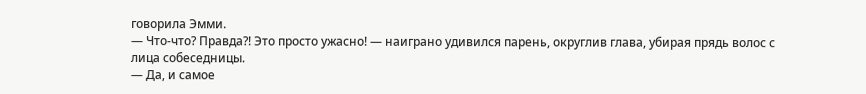говорила Эмми.
— Что-что? Правда?! Это просто ужасно! — наиграно удивился парень, округлив глава, убирая прядь волос с лица собеседницы.
— Да, и самое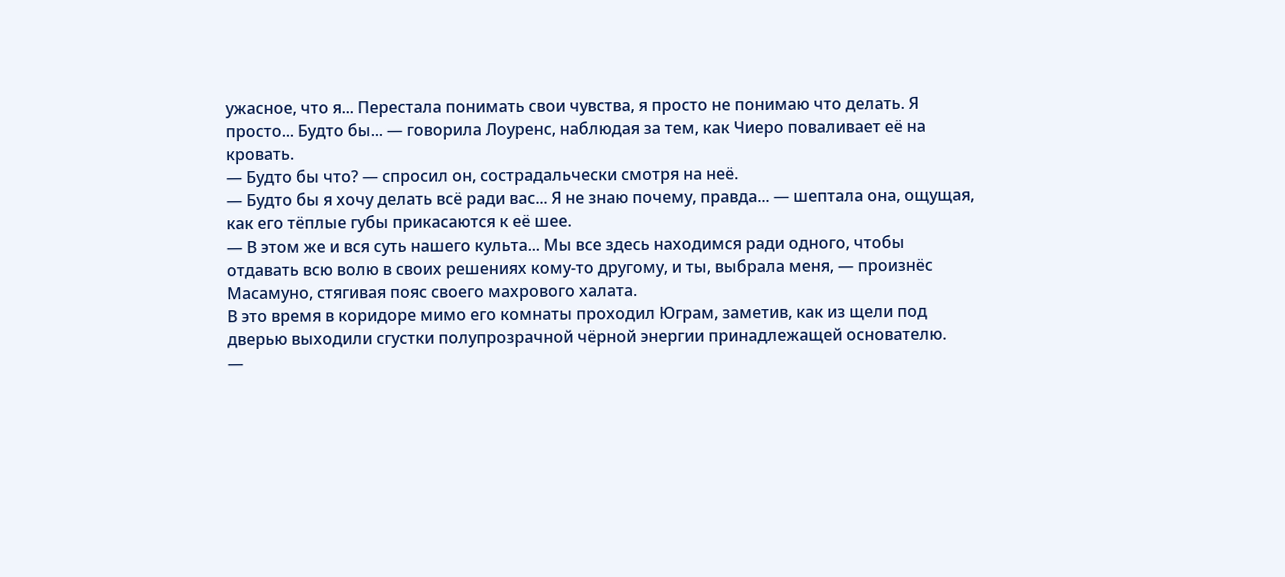ужасное, что я... Перестала понимать свои чувства, я просто не понимаю что делать. Я просто... Будто бы... — говорила Лоуренс, наблюдая за тем, как Чиеро поваливает её на кровать.
— Будто бы что? — спросил он, сострадальчески смотря на неё.
— Будто бы я хочу делать всё ради вас... Я не знаю почему, правда... — шептала она, ощущая, как его тёплые губы прикасаются к её шее.
— В этом же и вся суть нашего культа... Мы все здесь находимся ради одного, чтобы отдавать всю волю в своих решениях кому-то другому, и ты, выбрала меня, — произнёс Масамуно, стягивая пояс своего махрового халата.
В это время в коридоре мимо его комнаты проходил Юграм, заметив, как из щели под дверью выходили сгустки полупрозрачной чёрной энергии принадлежащей основателю.
—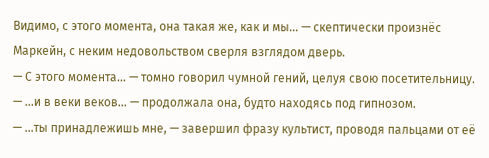Видимо, с этого момента, она такая же, как и мы... — скептически произнёс Маркейн, с неким недовольством сверля взглядом дверь.
— С этого момента... — томно говорил чумной гений, целуя свою посетительницу.
— ...и в веки веков... — продолжала она, будто находясь под гипнозом.
— ...ты принадлежишь мне, — завершил фразу культист, проводя пальцами от её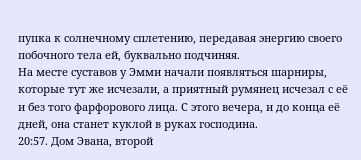пупка к солнечному сплетению, передавая энергию своего побочного тела ей, буквально подчиняя.
На месте суставов у Эмми начали появляться шарниры, которые тут же исчезали, а приятный румянец исчезал с её и без того фарфорового лица. С этого вечера, и до конца её дней, она станет куклой в руках господина.
20:57. Дом Эвана, второй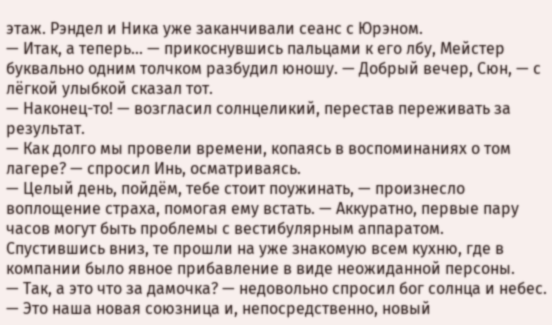этаж. Рэндел и Ника уже заканчивали сеанс с Юрэном.
— Итак, а теперь... — прикоснувшись пальцами к его лбу, Мейстер буквально одним толчком разбудил юношу. — Добрый вечер, Сюн, — с лёгкой улыбкой сказал тот.
— Наконец-то! — возгласил солнцеликий, перестав переживать за результат.
— Как долго мы провели времени, копаясь в воспоминаниях о том лагере? — спросил Инь, осматриваясь.
— Целый день, пойдём, тебе стоит поужинать, — произнесло воплощение страха, помогая ему встать. — Аккуратно, первые пару часов могут быть проблемы с вестибулярным аппаратом.
Спустившись вниз, те прошли на уже знакомую всем кухню, где в компании было явное прибавление в виде неожиданной персоны.
— Так, а это что за дамочка? — недовольно спросил бог солнца и небес.
— Это наша новая союзница и, непосредственно, новый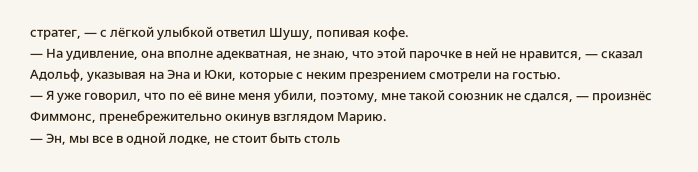стратег, — с лёгкой улыбкой ответил Шушу, попивая кофе.
— На удивление, она вполне адекватная, не знаю, что этой парочке в ней не нравится, — сказал Адольф, указывая на Эна и Юки, которые с неким презрением смотрели на гостью.
— Я уже говорил, что по её вине меня убили, поэтому, мне такой союзник не сдался, — произнёс Фиммонс, пренебрежительно окинув взглядом Марию.
— Эн, мы все в одной лодке, не стоит быть столь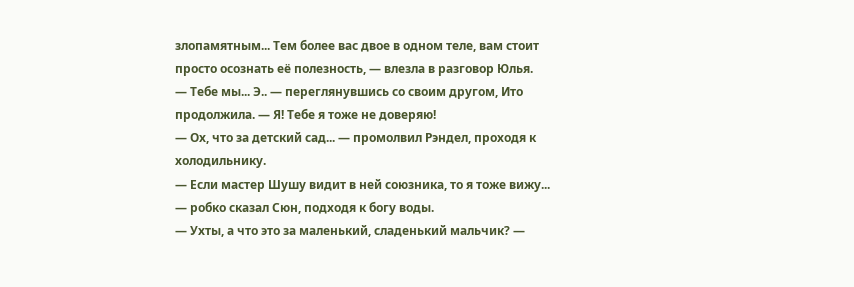злопамятным... Тем более вас двое в одном теле, вам стоит просто осознать её полезность, — влезла в разговор Юлья.
— Тебе мы... Э.. — переглянувшись со своим другом, Ито продолжила. — Я! Тебе я тоже не доверяю!
— Ох, что за детский сад... — промолвил Рэндел, проходя к холодильнику.
— Если мастер Шушу видит в ней союзника, то я тоже вижу... — робко сказал Сюн, подходя к богу воды.
— Ухты, а что это за маленький, сладенький мальчик? —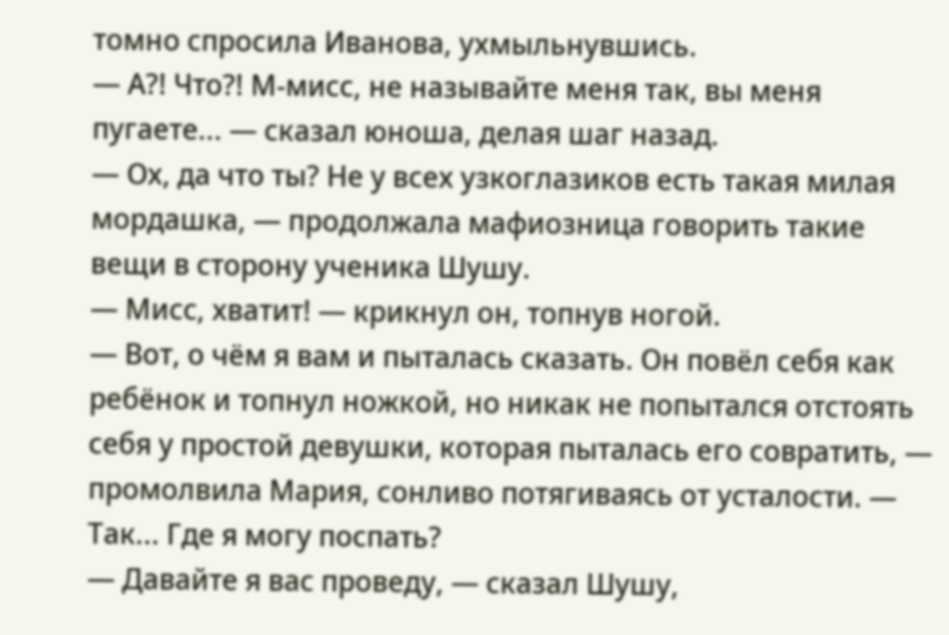томно спросила Иванова, ухмыльнувшись.
— А?! Что?! М-мисс, не называйте меня так, вы меня пугаете... — сказал юноша, делая шаг назад.
— Ох, да что ты? Не у всех узкоглазиков есть такая милая мордашка, — продолжала мафиозница говорить такие вещи в сторону ученика Шушу.
— Мисс, хватит! — крикнул он, топнув ногой.
— Вот, о чём я вам и пыталась сказать. Он повёл себя как ребёнок и топнул ножкой, но никак не попытался отстоять себя у простой девушки, которая пыталась его совратить, — промолвила Мария, сонливо потягиваясь от усталости. — Так... Где я могу поспать?
— Давайте я вас проведу, — сказал Шушу,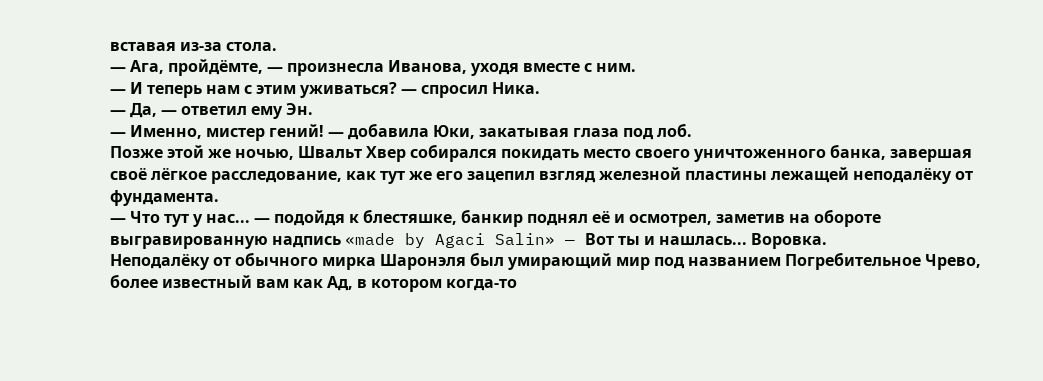вставая из-за стола.
— Ага, пройдёмте, — произнесла Иванова, уходя вместе с ним.
— И теперь нам с этим уживаться? — спросил Ника.
— Да, — ответил ему Эн.
— Именно, мистер гений! — добавила Юки, закатывая глаза под лоб.
Позже этой же ночью, Швальт Хвер собирался покидать место своего уничтоженного банка, завершая своё лёгкое расследование, как тут же его зацепил взгляд железной пластины лежащей неподалёку от фундамента.
— Что тут у нас... — подойдя к блестяшке, банкир поднял её и осмотрел, заметив на обороте выгравированную надпись «made by Agaci Salin» — Вот ты и нашлась... Воровка.
Неподалёку от обычного мирка Шаронэля был умирающий мир под названием Погребительное Чрево, более известный вам как Ад, в котором когда-то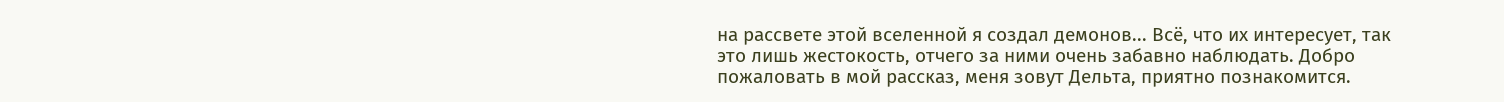на рассвете этой вселенной я создал демонов... Всё, что их интересует, так это лишь жестокость, отчего за ними очень забавно наблюдать. Добро пожаловать в мой рассказ, меня зовут Дельта, приятно познакомится.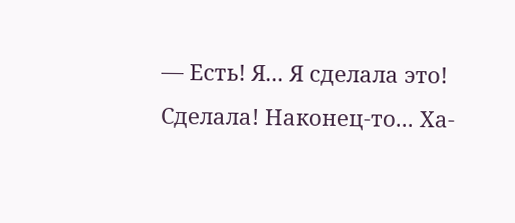— Есть! Я... Я сделала это! Сделала! Наконец-то... Ха-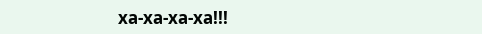ха-ха-ха-ха!!!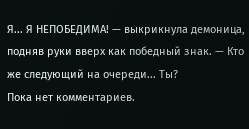Я... Я НЕПОБЕДИМА! — выкрикнула демоница, подняв руки вверх как победный знак. — Кто же следующий на очереди... Ты?
Пока нет комментариев.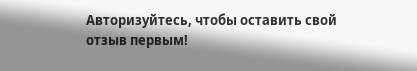Авторизуйтесь, чтобы оставить свой отзыв первым!